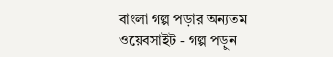বাংলা গল্প পড়ার অন্যতম ওয়েবসাইট - গল্প পড়ুন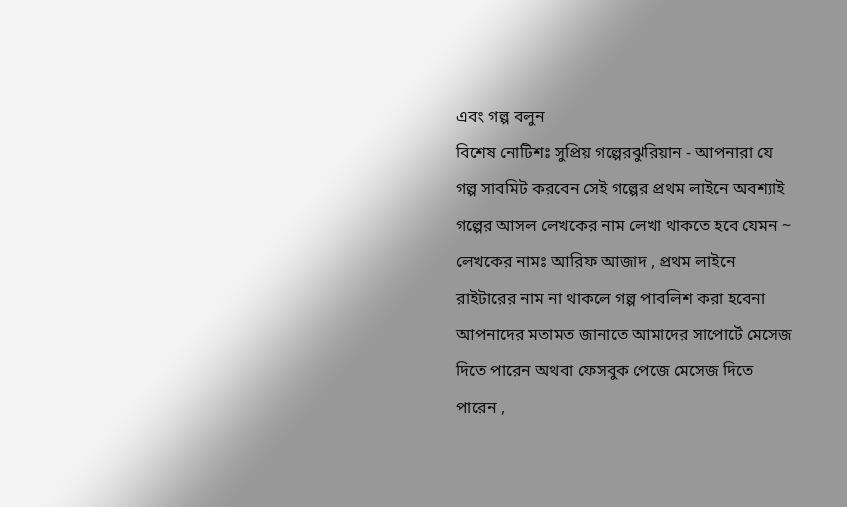এবং গল্প বলুন
বিশেষ নোটিশঃ সুপ্রিয় গল্পেরঝুরিয়ান - আপনারা যে গল্প সাবমিট করবেন সেই গল্পের প্রথম লাইনে অবশ্যাই গল্পের আসল লেখকের নাম লেখা থাকতে হবে যেমন ~ লেখকের নামঃ আরিফ আজাদ , প্রথম লাইনে রাইটারের নাম না থাকলে গল্প পাবলিশ করা হবেনা
আপনাদের মতামত জানাতে আমাদের সাপোর্টে মেসেজ দিতে পারেন অথবা ফেসবুক পেজে মেসেজ দিতে পারেন ,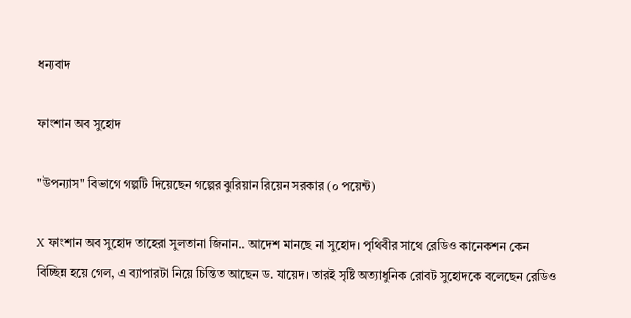ধন্যবাদ

ফাংশান অব সুহোদ

"উপন্যাস" বিভাগে গল্পটি দিয়েছেন গল্পের ঝুরিয়ান রিয়েন সরকার (০ পয়েন্ট)

X ফাংশান অব সুহোদ তাহেরা সুলতানা জিনান.. আদেশ মানছে না সুহোদ। পৃথিবীর সাথে রেডিও কানেকশন কেন বিচ্ছিন্ন হয়ে গেল, এ ব্যাপারটা নিয়ে চিন্তিত আছেন ড. যায়েদ। তারই সৃষ্টি অত্যাধুনিক রোবট সুহোদকে বলেছেন রেডিও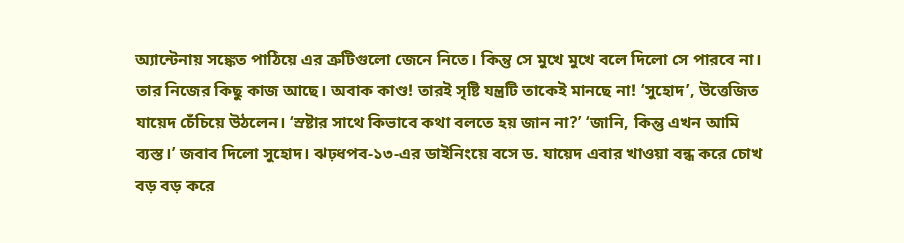অ্যান্টেনায় সঙ্কেত পাঠিয়ে এর ত্রুটিগুলো জেনে নিতে। কিন্তু সে মুখে মুখে বলে দিলো সে পারবে না। তার নিজের কিছু কাজ আছে। অবাক কাণ্ড! তারই সৃষ্টি যন্ত্রটি তাকেই মানছে না! ‘সুহোদ’, উত্তেজিত যায়েদ চেঁচিয়ে উঠলেন। ‘স্রষ্টার সাথে কিভাবে কথা বলতে হয় জান না?’ ‘জানি, কিন্তু এখন আমি ব্যস্ত।’ জবাব দিলো সুহোদ। ঝঢ়ধপব-১৩-এর ডাইনিংয়ে বসে ড. যায়েদ এবার খাওয়া বন্ধ করে চোখ বড় বড় করে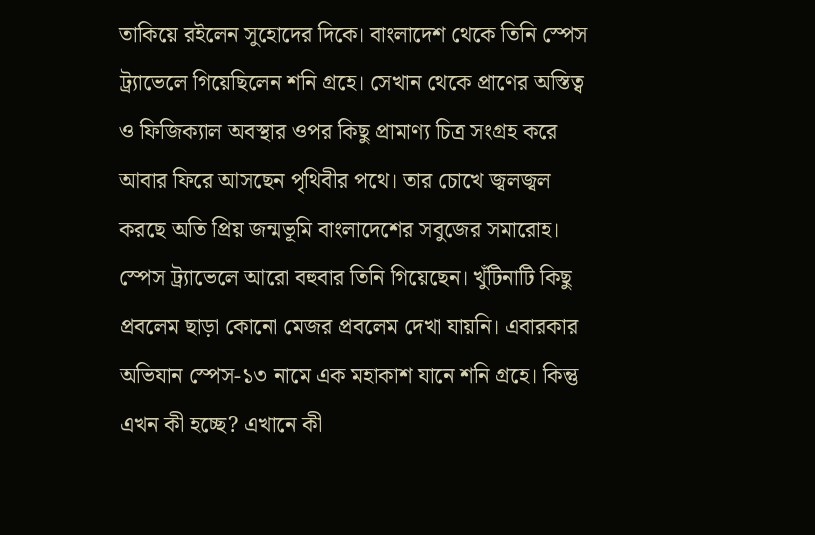তাকিয়ে রইলেন সুহোদের দিকে। বাংলাদেশ থেকে তিনি স্পেস ট্র্যাভেলে গিয়েছিলেন শনি গ্রহে। সেখান থেকে প্রাণের অস্তিত্ব ও ফিজিক্যাল অবস্থার ওপর কিছু প্রামাণ্য চিত্র সংগ্রহ করে আবার ফিরে আসছেন পৃথিবীর পথে। তার চোখে জ্বলজ্বল করছে অতি প্রিয় জন্মভূমি বাংলাদেশের সবুজের সমারোহ। স্পেস ট্র্যাভেলে আরো বহুবার তিনি গিয়েছেন। খুঁটিনাটি কিছু প্রবলেম ছাড়া কোনো মেজর প্রবলেম দেখা যায়নি। এবারকার অভিযান স্পেস-১৩ নামে এক মহাকাশ যানে শনি গ্রহে। কিন্তু এখন কী হচ্ছে? এখানে কী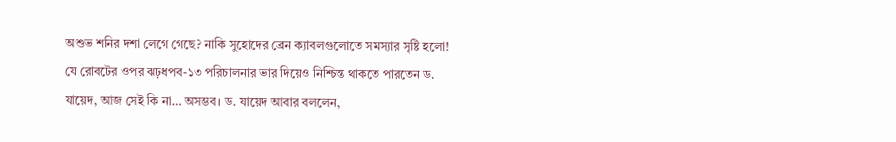অশুভ শনির দশা লেগে গেছে? নাকি সুহোদের ব্রেন ক্যাবলগুলোতে সমস্যার সৃষ্টি হলো! যে রোবটের ওপর ঝঢ়ধপব-১৩ পরিচালনার ভার দিয়েও নিশ্চিন্ত থাকতে পারতেন ড. যায়েদ, আজ সেই কি না… অসম্ভব। ড. যায়েদ আবার বললেন,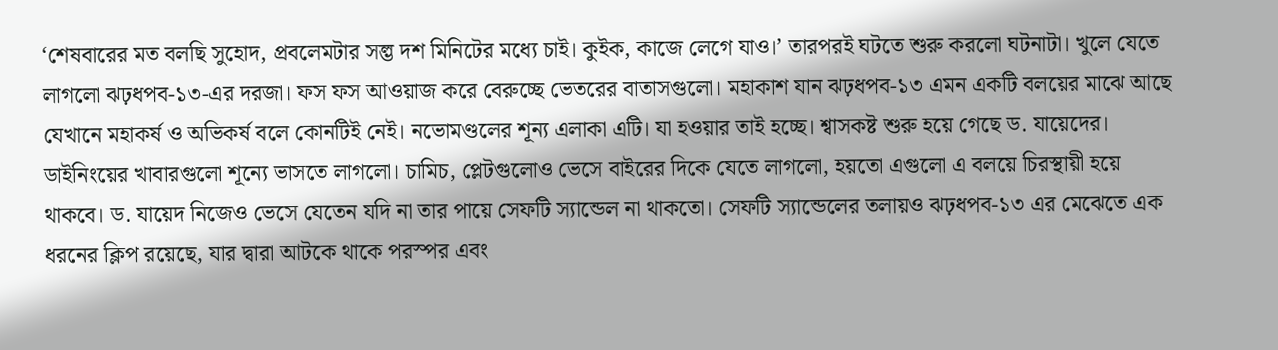‘শেষবারের মত বলছি সুহোদ, প্রবলেমটার সল্ভ দশ মিনিটের মধ্যে চাই। কুইক, কাজে লেগে যাও।’ তারপরই ঘটতে শুরু করলো ঘটনাটা। খুলে যেতে লাগলো ঝঢ়ধপব-১৩-এর দরজা। ফস ফস আওয়াজ করে বেরুচ্ছে ভেতরের বাতাসগুলো। মহাকাশ যান ঝঢ়ধপব-১৩ এমন একটি বলয়ের মাঝে আছে যেখানে মহাকর্ষ ও অভিকর্ষ বলে কোনটিই নেই। নভোমণ্ডলের শূন্য এলাকা এটি। যা হওয়ার তাই হচ্ছে। শ্বাসকষ্ট শুরু হয়ে গেছে ড. যায়েদের। ডাইনিংয়ের খাবারগুলো শূন্যে ভাসতে লাগলো। চামিচ, প্লেটগুলোও ভেসে বাইরের দিকে যেতে লাগলো, হয়তো এগুলো এ বলয়ে চিরস্থায়ী হয়ে থাকবে। ড. যায়েদ নিজেও ভেসে যেতেন যদি না তার পায়ে সেফটি স্যান্ডেল না থাকতো। সেফটি স্যান্ডেলের তলায়ও ঝঢ়ধপব-১৩ এর মেঝেতে এক ধরনের ক্লিপ রয়েছে, যার দ্বারা আটকে থাকে পরস্পর এবং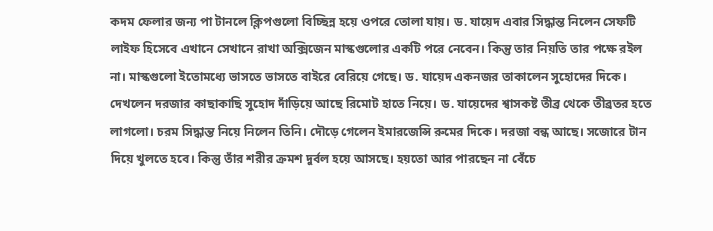কদম ফেলার জন্য পা টানলে ক্লিপগুলো বিচ্ছিন্ন হয়ে ওপরে তোলা যায়। ড. যায়েদ এবার সিদ্ধান্ত নিলেন সেফটি লাইফ হিসেবে এখানে সেখানে রাখা অক্সিজেন মাস্কগুলোর একটি পরে নেবেন। কিন্তু তার নিয়তি তার পক্ষে রইল না। মাস্কগুলো ইতোমধ্যে ভাসতে ভাসতে বাইরে বেরিয়ে গেছে। ড. যায়েদ একনজর তাকালেন সুহোদের দিকে। দেখলেন দরজার কাছাকাছি সুহোদ দাঁড়িয়ে আছে রিমোট হাতে নিয়ে। ড. যায়েদের শ্বাসকষ্ট তীব্র থেকে তীব্রতর হতে লাগলো। চরম সিদ্ধান্ত নিয়ে নিলেন তিনি। দৌড়ে গেলেন ইমারজেন্সি রুমের দিকে। দরজা বন্ধ আছে। সজোরে টান দিয়ে খুলতে হবে। কিন্তু তাঁর শরীর ক্রমশ দুর্বল হয়ে আসছে। হয়তো আর পারছেন না বেঁচে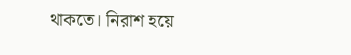থাকতে। নিরাশ হয়ে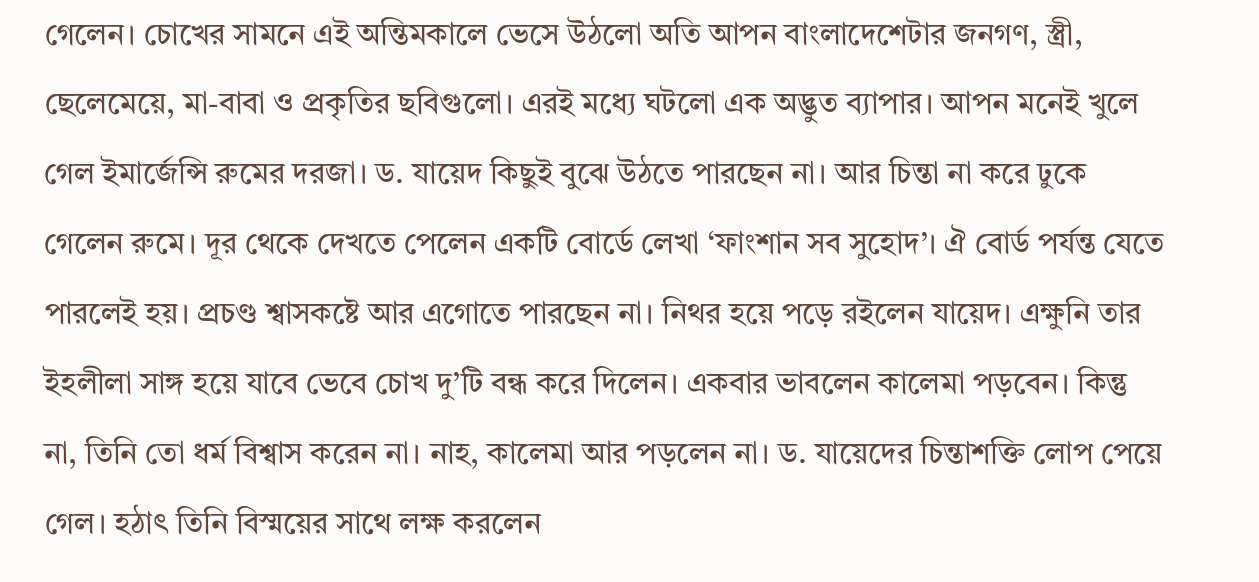গেলেন। চোখের সামনে এই অন্তিমকালে ভেসে উঠলো অতি আপন বাংলাদেশেটার জনগণ, স্ত্রী, ছেলেমেয়ে, মা-বাবা ও প্রকৃতির ছবিগুলো। এরই মধ্যে ঘটলো এক অদ্ভুত ব্যাপার। আপন মনেই খুলে গেল ইমার্জেন্সি রুমের দরজা। ড. যায়েদ কিছুই বুঝে উঠতে পারছেন না। আর চিন্তা না করে ঢুকে গেলেন রুমে। দূর থেকে দেখতে পেলেন একটি বোর্ডে লেখা ‘ফাংশান সব সুহোদ’। ঐ বোর্ড পর্যন্ত যেতে পারলেই হয়। প্রচণ্ড শ্বাসকষ্টে আর এগোতে পারছেন না। নিথর হয়ে পড়ে রইলেন যায়েদ। এক্ষুনি তার ইহলীলা সাঙ্গ হয়ে যাবে ভেবে চোখ দু’টি বন্ধ করে দিলেন। একবার ভাবলেন কালেমা পড়বেন। কিন্তু না, তিনি তো ধর্ম বিশ্বাস করেন না। নাহ, কালেমা আর পড়লেন না। ড. যায়েদের চিন্তাশক্তি লোপ পেয়ে গেল। হঠাৎ তিনি বিস্ময়ের সাথে লক্ষ করলেন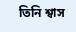তিনি শ্বাস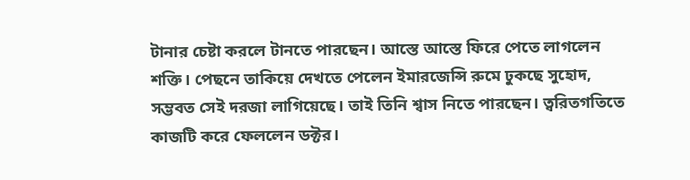টানার চেষ্টা করলে টানতে পারছেন। আস্তে আস্তে ফিরে পেতে লাগলেন শক্তি। পেছনে তাকিয়ে দেখতে পেলেন ইমারজেন্সি রুমে ঢুকছে সুহোদ, সম্ভবত সেই দরজা লাগিয়েছে। তাই তিনি শ্বাস নিতে পারছেন। ত্বরিতগতিতে কাজটি করে ফেললেন ডক্টর।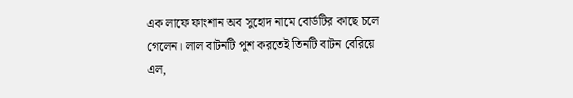এক লাফে ফাংশান অব সুহোদ নামে বোর্ডটির কাছে চলে গেলেন। লাল বাটনটি পুশ করতেই তিনটি বাটন বেরিয়ে এল,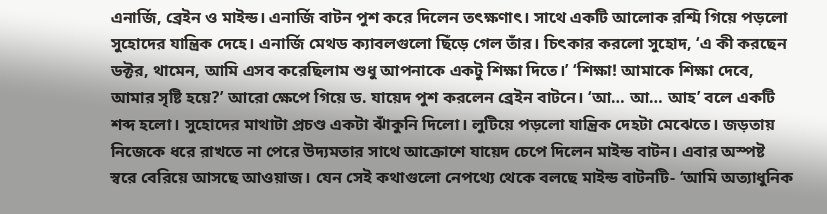এনার্জি, ব্রেইন ও মাইন্ড। এনার্জি বাটন পুশ করে দিলেন তৎক্ষণাৎ। সাথে একটি আলোক রশ্মি গিয়ে পড়লো সুহোদের যান্ত্রিক দেহে। এনার্জি মেথড ক্যাবলগুলো ছিঁড়ে গেল তাঁর। চিৎকার করলো সুহোদ, ‘এ কী করছেন ডক্টর, থামেন, আমি এসব করেছিলাম শুধু আপনাকে একটু শিক্ষা দিতে।’ ‘শিক্ষা! আমাকে শিক্ষা দেবে, আমার সৃষ্টি হয়ে?’ আরো ক্ষেপে গিয়ে ড. যায়েদ পুশ করলেন ব্রেইন বাটনে। ‘আ… আ… আহ’ বলে একটি শব্দ হলো। সুহোদের মাথাটা প্রচণ্ড একটা ঝাঁকুনি দিলো। লুটিয়ে পড়লো যান্ত্রিক দেহটা মেঝেতে। জড়তায় নিজেকে ধরে রাখতে না পেরে উদ্যমতার সাথে আক্রোশে যায়েদ চেপে দিলেন মাইন্ড বাটন। এবার অস্পষ্ট স্বরে বেরিয়ে আসছে আওয়াজ। যেন সেই কথাগুলো নেপথ্যে থেকে বলছে মাইন্ড বাটনটি- ‘আমি অত্যাধুনিক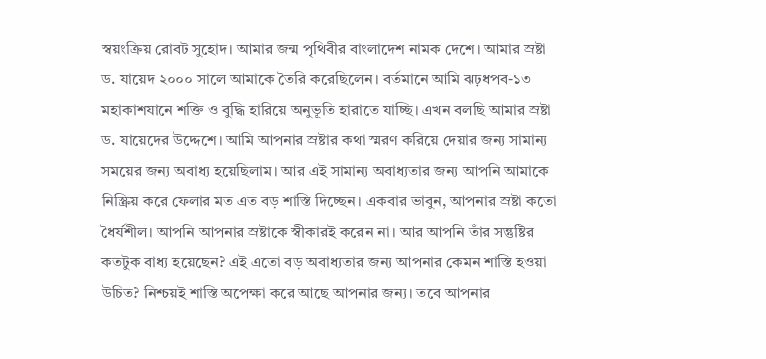স্বয়ংক্রিয় রোবট সুহোদ। আমার জন্ম পৃথিবীর বাংলাদেশ নামক দেশে। আমার স্রষ্টা ড. যায়েদ ২০০০ সালে আমাকে তৈরি করেছিলেন। বর্তমানে আমি ঝঢ়ধপব-১৩ মহাকাশযানে শক্তি ও বুদ্ধি হারিয়ে অনুভূতি হারাতে যাচ্ছি। এখন বলছি আমার স্রষ্টা ড. যায়েদের উদ্দেশে। আমি আপনার স্রষ্টার কথা স্মরণ করিয়ে দেয়ার জন্য সামান্য সময়ের জন্য অবাধ্য হয়েছিলাম। আর এই সামান্য অবাধ্যতার জন্য আপনি আমাকে নিস্ক্রিয় করে ফেলার মত এত বড় শাস্তি দিচ্ছেন। একবার ভাবুন, আপনার স্রষ্টা কতো ধৈর্যশীল। আপনি আপনার স্রষ্টাকে স্বীকারই করেন না। আর আপনি তাঁর সন্তুষ্টির কতটুক বাধ্য হয়েছেন? এই এতো বড় অবাধ্যতার জন্য আপনার কেমন শাস্তি হওয়া উচিত? নিশ্চয়ই শাস্তি অপেক্ষা করে আছে আপনার জন্য। তবে আপনার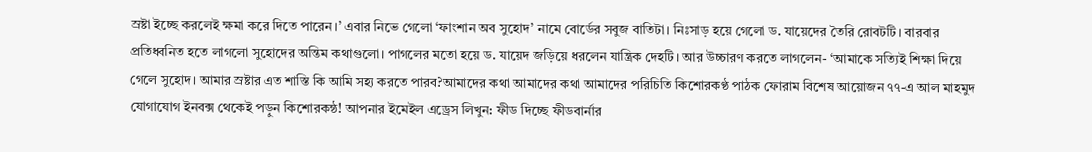স্রষ্টা ইচ্ছে করলেই ক্ষমা করে দিতে পারেন।’ এবার নিভে গেলো ‘ফাংশান অব সুহোদ’ নামে বোর্ডের সবুজ বাতিটা। নিঃসাড় হয়ে গেলো ড. যায়েদের তৈরি রোবটটি। বারবার প্রতিধ্বনিত হতে লাগলো সুহোদের অন্তিম কথাগুলো। পাগলের মতো হয়ে ড. যায়েদ জড়িয়ে ধরলেন যান্ত্রিক দেহটি। আর উচ্চারণ করতে লাগলেন- ‘আমাকে সত্যিই শিক্ষা দিয়ে গেলে সুহোদ। আমার স্রষ্টার এত শাস্তি কি আমি সহ্য করতে পারব?আমাদের কথা আমাদের কথা আমাদের পরিচিতি কিশোরকণ্ঠ পাঠক ফোরাম বিশেষ আয়োজন ৭৭-এ আল মাহমুদ যোগাযোগ ইনবক্স থেকেই পড়ুন কিশোরকন্ঠ! আপনার ইমেইল এড্রেস লিখুন: ফীড দিচ্ছে ফীডবার্নার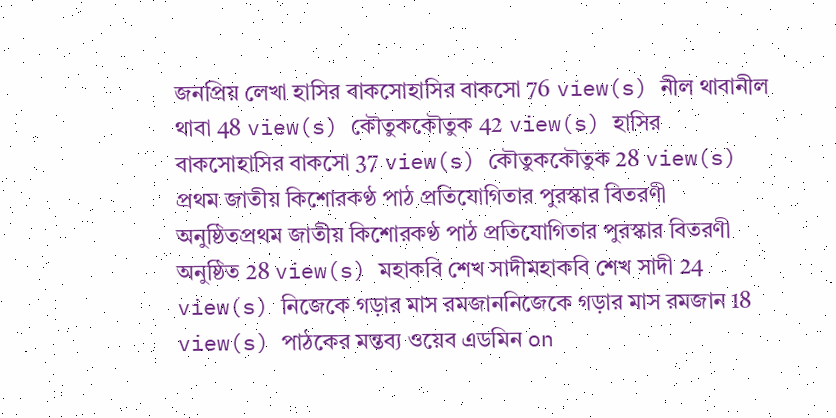জনপ্রিয় লেখা হাসির বাকসোহাসির বাকসো 76 view(s) নীল থাবানীল থাবা 48 view(s) কৌতুককৌতুক 42 view(s) হাসির বাকসোহাসির বাকসো 37 view(s) কৌতুককৌতুক 28 view(s) প্রথম জাতীয় কিশোরকণ্ঠ পাঠ প্রতিযোগিতার পুরস্কার বিতরণী অনুষ্ঠিতপ্রথম জাতীয় কিশোরকণ্ঠ পাঠ প্রতিযোগিতার পুরস্কার বিতরণী অনুষ্ঠিত 28 view(s) মহাকবি শেখ সাদীমহাকবি শেখ সাদী 24 view(s) নিজেকে গড়ার মাস রমজাননিজেকে গড়ার মাস রমজান 18 view(s) পাঠকের মন্তব্য ওয়েব এডমিন on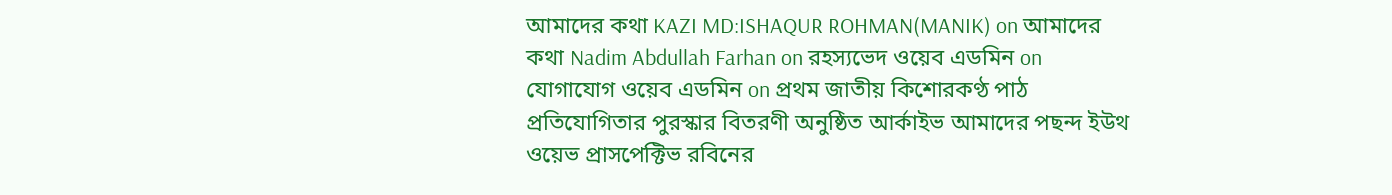আমাদের কথা KAZI MD:ISHAQUR ROHMAN(MANIK) on আমাদের কথা Nadim Abdullah Farhan on রহস্যভেদ ওয়েব এডমিন on যোগাযোগ ওয়েব এডমিন on প্রথম জাতীয় কিশোরকণ্ঠ পাঠ প্রতিযোগিতার পুরস্কার বিতরণী অনুষ্ঠিত আর্কাইভ আমাদের পছন্দ ইউথ ওয়েভ প্রাসপেক্টিভ রবিনের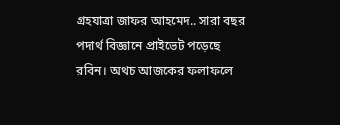গ্রহযাত্রা জাফর আহমেদ.. সারা বছর পদার্থ বিজ্ঞানে প্রাইভেট পড়েছে রবিন। অথচ আজকের ফলাফলে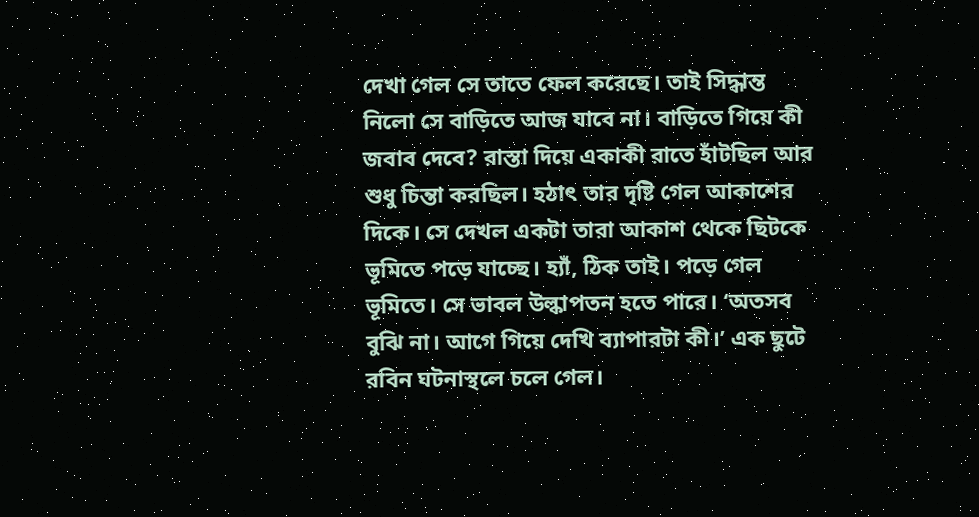দেখা গেল সে তাতে ফেল করেছে। তাই সিদ্ধান্ত নিলো সে বাড়িতে আজ যাবে না। বাড়িতে গিয়ে কী জবাব দেবে? রাস্তা দিয়ে একাকী রাতে হাঁটছিল আর শুধু চিন্তা করছিল। হঠাৎ তার দৃষ্টি গেল আকাশের দিকে। সে দেখল একটা তারা আকাশ থেকে ছিটকে ভূমিতে পড়ে যাচ্ছে। হ্যাঁ, ঠিক তাই। পড়ে গেল ভূমিতে। সে ভাবল উল্কাপতন হতে পারে। ‘অতসব বুঝি না। আগে গিয়ে দেখি ব্যাপারটা কী।’ এক ছুটে রবিন ঘটনাস্থলে চলে গেল।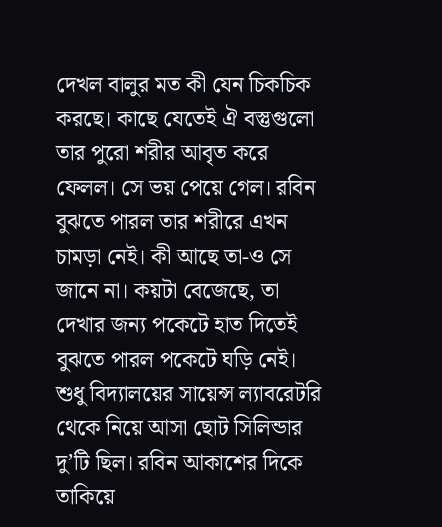দেখল বালুর মত কী যেন চিকচিক করছে। কাছে যেতেই ঐ বস্তুগুলো তার পুরো শরীর আবৃত করে ফেলল। সে ভয় পেয়ে গেল। রবিন বুঝতে পারল তার শরীরে এখন চামড়া নেই। কী আছে তা-ও সে জানে না। কয়টা বেজেছে, তা দেখার জন্য পকেটে হাত দিতেই বুঝতে পারল পকেটে ঘড়ি নেই। শুধু বিদ্যালয়ের সায়েন্স ল্যাবরেটরি থেকে নিয়ে আসা ছোট সিলিন্ডার দু’টি ছিল। রবিন আকাশের দিকে তাকিয়ে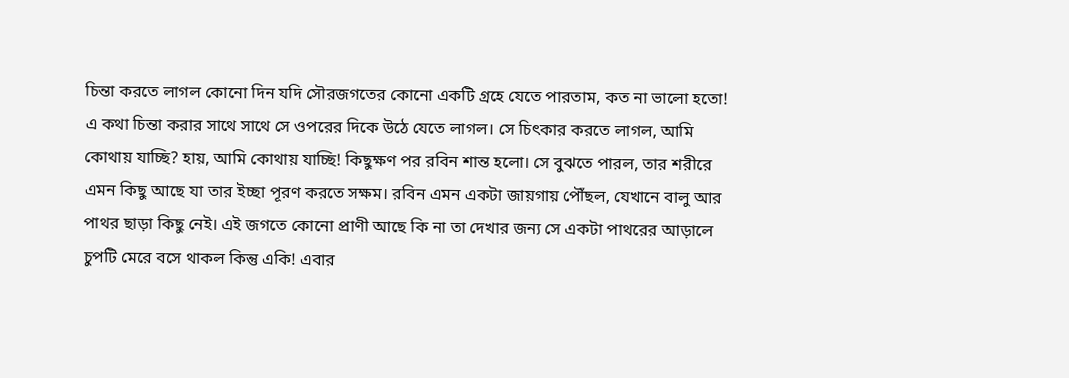চিন্তা করতে লাগল কোনো দিন যদি সৌরজগতের কোনো একটি গ্রহে যেতে পারতাম, কত না ভালো হতো! এ কথা চিন্তা করার সাথে সাথে সে ওপরের দিকে উঠে যেতে লাগল। সে চিৎকার করতে লাগল, আমি কোথায় যাচ্ছি? হায়, আমি কোথায় যাচ্ছি! কিছুক্ষণ পর রবিন শান্ত হলো। সে বুঝতে পারল, তার শরীরে এমন কিছু আছে যা তার ইচ্ছা পূরণ করতে সক্ষম। রবিন এমন একটা জায়গায় পৌঁছল, যেখানে বালু আর পাথর ছাড়া কিছু নেই। এই জগতে কোনো প্রাণী আছে কি না তা দেখার জন্য সে একটা পাথরের আড়ালে চুপটি মেরে বসে থাকল কিন্তু একি! এবার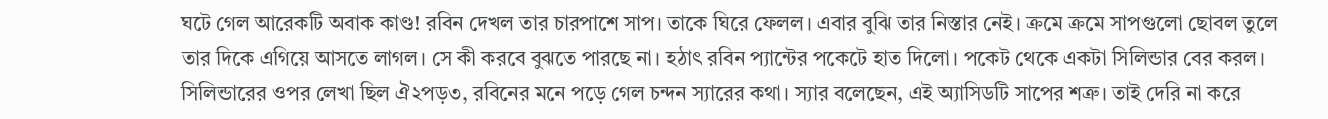ঘটে গেল আরেকটি অবাক কাণ্ড! রবিন দেখল তার চারপাশে সাপ। তাকে ঘিরে ফেলল। এবার বুঝি তার নিস্তার নেই। ক্রমে ক্রমে সাপগুলো ছোবল তুলে তার দিকে এগিয়ে আসতে লাগল। সে কী করবে বুঝতে পারছে না। হঠাৎ রবিন প্যান্টের পকেটে হাত দিলো। পকেট থেকে একটা সিলিন্ডার বের করল। সিলিন্ডারের ওপর লেখা ছিল ঐ২পড়৩, রবিনের মনে পড়ে গেল চন্দন স্যারের কথা। স্যার বলেছেন, এই অ্যাসিডটি সাপের শত্রু। তাই দেরি না করে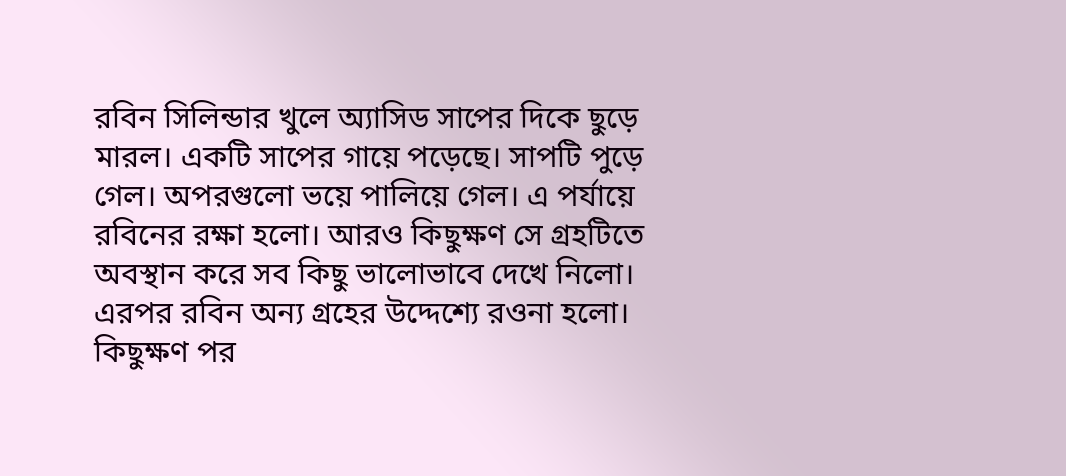রবিন সিলিন্ডার খুলে অ্যাসিড সাপের দিকে ছুড়ে মারল। একটি সাপের গায়ে পড়েছে। সাপটি পুড়ে গেল। অপরগুলো ভয়ে পালিয়ে গেল। এ পর্যায়ে রবিনের রক্ষা হলো। আরও কিছুক্ষণ সে গ্রহটিতে অবস্থান করে সব কিছু ভালোভাবে দেখে নিলো। এরপর রবিন অন্য গ্রহের উদ্দেশ্যে রওনা হলো। কিছুক্ষণ পর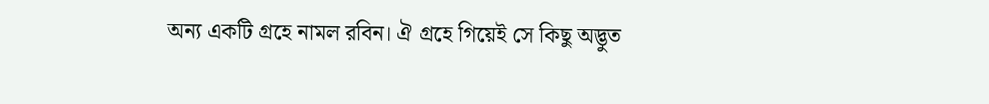অন্য একটি গ্রহে নামল রবিন। ঐ গ্রহে গিয়েই সে কিছু অদ্ভুত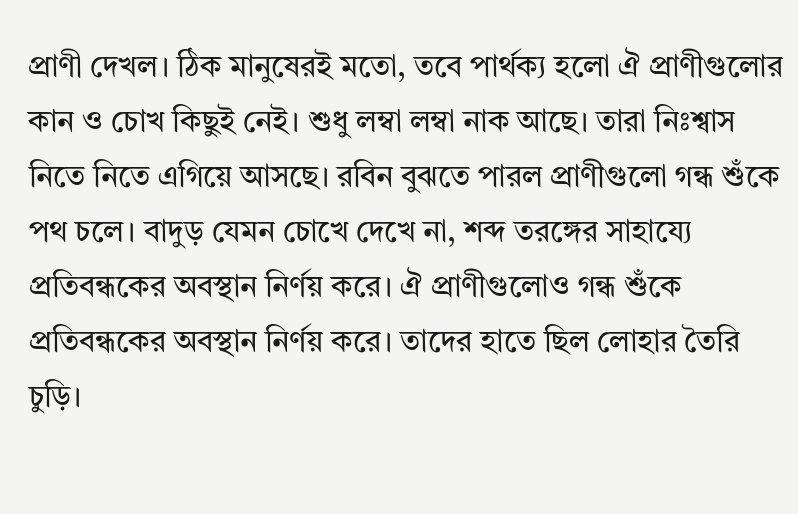প্রাণী দেখল। ঠিক মানুষেরই মতো, তবে পার্থক্য হলো ঐ প্রাণীগুলোর কান ও চোখ কিছুই নেই। শুধু লম্বা লম্বা নাক আছে। তারা নিঃশ্বাস নিতে নিতে এগিয়ে আসছে। রবিন বুঝতে পারল প্রাণীগুলো গন্ধ শুঁকে পথ চলে। বাদুড় যেমন চোখে দেখে না, শব্দ তরঙ্গের সাহায্যে প্রতিবন্ধকের অবস্থান নির্ণয় করে। ঐ প্রাণীগুলোও গন্ধ শুঁকে প্রতিবন্ধকের অবস্থান নির্ণয় করে। তাদের হাতে ছিল লোহার তৈরি চুড়ি।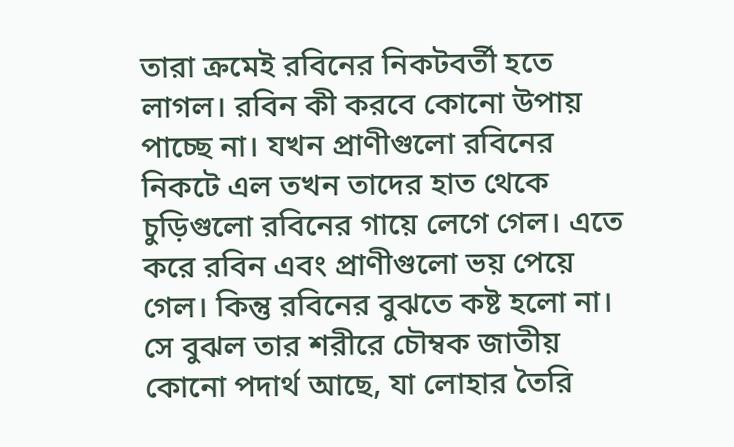তারা ক্রমেই রবিনের নিকটবর্তী হতে লাগল। রবিন কী করবে কোনো উপায় পাচ্ছে না। যখন প্রাণীগুলো রবিনের নিকটে এল তখন তাদের হাত থেকে চুড়িগুলো রবিনের গায়ে লেগে গেল। এতে করে রবিন এবং প্রাণীগুলো ভয় পেয়ে গেল। কিন্তু রবিনের বুঝতে কষ্ট হলো না। সে বুঝল তার শরীরে চৌম্বক জাতীয় কোনো পদার্থ আছে, যা লোহার তৈরি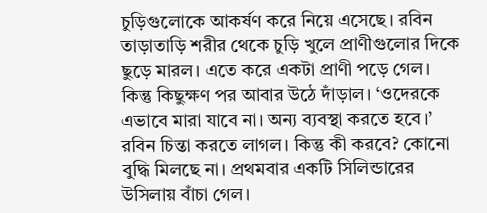চুড়িগুলোকে আকর্ষণ করে নিয়ে এসেছে। রবিন তাড়াতাড়ি শরীর থেকে চুড়ি খুলে প্রাণীগুলোর দিকে ছুড়ে মারল। এতে করে একটা প্রাণী পড়ে গেল। কিন্তু কিছুক্ষণ পর আবার উঠে দাঁড়াল। ‘ওদেরকে এভাবে মারা যাবে না। অন্য ব্যবস্থা করতে হবে।’ রবিন চিন্তা করতে লাগল। কিন্তু কী করবে? কোনো বুদ্ধি মিলছে না। প্রথমবার একটি সিলিন্ডারের উসিলায় বাঁচা গেল।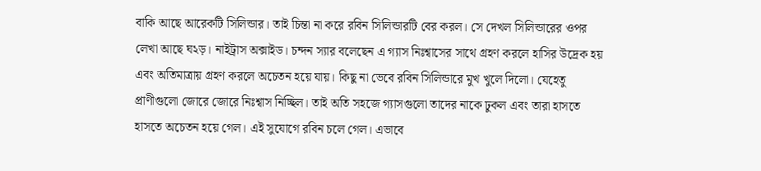বাকি আছে আরেকটি সিলিন্ডার। তাই চিন্তা না করে রবিন সিলিন্ডারটি বের করল। সে দেখল সিলিন্ডারের ওপর লেখা আছে ঘ২ড়। নাইট্রাস অক্সাইড। চন্দন স্যার বলেছেন এ গ্যাস নিঃশ্বাসের সাথে গ্রহণ করলে হাসির উদ্রেক হয় এবং অতিমাত্রায় গ্রহণ করলে অচেতন হয়ে যায়। কিছু না ভেবে রবিন সিলিন্ডারে মুখ খুলে দিলো। যেহেতু প্রাণীগুলো জোরে জোরে নিঃশ্বাস নিচ্ছিল। তাই অতি সহজে গ্যাসগুলো তাদের নাকে ঢুকল এবং তারা হাসতে হাসতে অচেতন হয়ে গেল। এই সুযোগে রবিন চলে গেল। এভাবে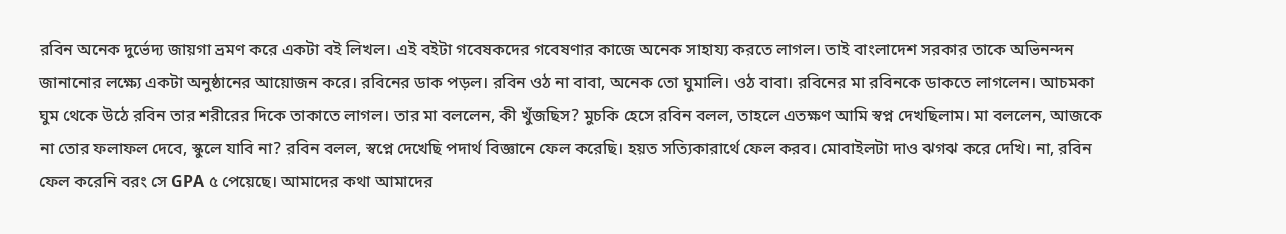রবিন অনেক দুর্ভেদ্য জায়গা ভ্রমণ করে একটা বই লিখল। এই বইটা গবেষকদের গবেষণার কাজে অনেক সাহায্য করতে লাগল। তাই বাংলাদেশ সরকার তাকে অভিনন্দন জানানোর লক্ষ্যে একটা অনুষ্ঠানের আয়োজন করে। রবিনের ডাক পড়ল। রবিন ওঠ না বাবা, অনেক তো ঘুমালি। ওঠ বাবা। রবিনের মা রবিনকে ডাকতে লাগলেন। আচমকা ঘুম থেকে উঠে রবিন তার শরীরের দিকে তাকাতে লাগল। তার মা বললেন, কী খুঁজছিস? মুচকি হেসে রবিন বলল, তাহলে এতক্ষণ আমি স্বপ্ন দেখছিলাম। মা বললেন, আজকে না তোর ফলাফল দেবে, স্কুলে যাবি না? রবিন বলল, স্বপ্নে দেখেছি পদার্থ বিজ্ঞানে ফেল করেছি। হয়ত সত্যিকারার্থে ফেল করব। মোবাইলটা দাও ঝগঝ করে দেখি। না, রবিন ফেল করেনি বরং সে GPA ৫ পেয়েছে। আমাদের কথা আমাদের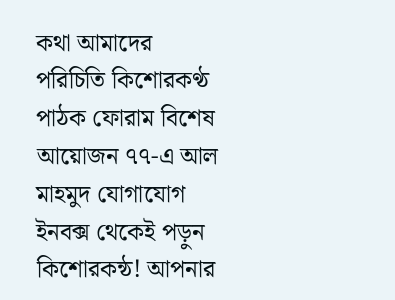কথা আমাদের পরিচিতি কিশোরকণ্ঠ পাঠক ফোরাম বিশেষ আয়োজন ৭৭-এ আল মাহমুদ যোগাযোগ ইনবক্স থেকেই পড়ুন কিশোরকন্ঠ! আপনার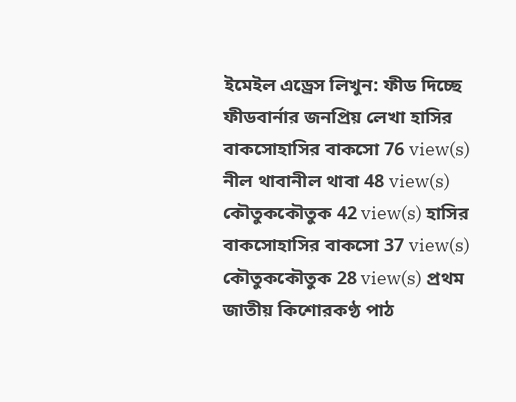ইমেইল এড্রেস লিখুন: ফীড দিচ্ছে ফীডবার্নার জনপ্রিয় লেখা হাসির বাকসোহাসির বাকসো 76 view(s) নীল থাবানীল থাবা 48 view(s) কৌতুককৌতুক 42 view(s) হাসির বাকসোহাসির বাকসো 37 view(s) কৌতুককৌতুক 28 view(s) প্রথম জাতীয় কিশোরকণ্ঠ পাঠ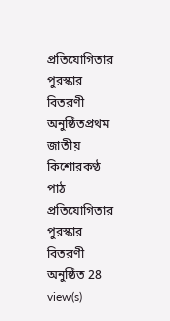প্রতিযোগিতার পুরস্কার বিতরণী অনুষ্ঠিতপ্রথম জাতীয় কিশোরকণ্ঠ পাঠ প্রতিযোগিতার পুরস্কার বিতরণী অনুষ্ঠিত 28 view(s)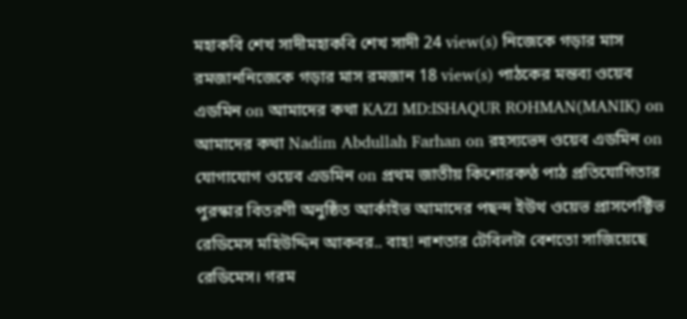মহাকবি শেখ সাদীমহাকবি শেখ সাদী 24 view(s) নিজেকে গড়ার মাস রমজাননিজেকে গড়ার মাস রমজান 18 view(s) পাঠকের মন্তব্য ওয়েব এডমিন on আমাদের কথা KAZI MD:ISHAQUR ROHMAN(MANIK) on আমাদের কথা Nadim Abdullah Farhan on রহস্যভেদ ওয়েব এডমিন on যোগাযোগ ওয়েব এডমিন on প্রথম জাতীয় কিশোরকণ্ঠ পাঠ প্রতিযোগিতার পুরস্কার বিতরণী অনুষ্ঠিত আর্কাইভ আমাদের পছন্দ ইউথ ওয়েভ প্রাসপেক্টিভ রেডিমেস মহিউদ্দিন আকবর.. বাহ! নাশতার টেবিলটা বেশতো সাজিয়েছে রেডিমেস। গরম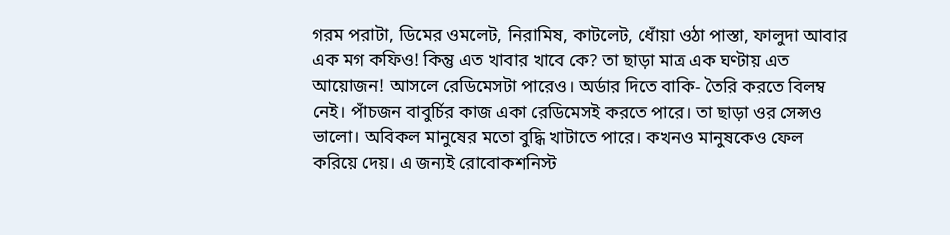গরম পরাটা, ডিমের ওমলেট, নিরামিষ, কাটলেট, ধোঁয়া ওঠা পাস্তা, ফালুদা আবার এক মগ কফিও! কিন্তু এত খাবার খাবে কে? তা ছাড়া মাত্র এক ঘণ্টায় এত আয়োজন! আসলে রেডিমেসটা পারেও। অর্ডার দিতে বাকি- তৈরি করতে বিলম্ব নেই। পাঁচজন বাবুর্চির কাজ একা রেডিমেসই করতে পারে। তা ছাড়া ওর সেন্সও ভালো। অবিকল মানুষের মতো বুদ্ধি খাটাতে পারে। কখনও মানুষকেও ফেল করিয়ে দেয়। এ জন্যই রোবোকশনিস্ট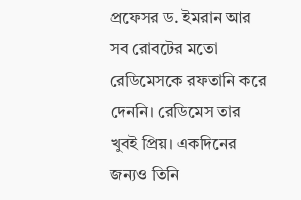প্রফেসর ড. ইমরান আর সব রোবটের মতো রেডিমেসকে রফতানি করে দেননি। রেডিমেস তার খুবই প্রিয়। একদিনের জন্যও তিনি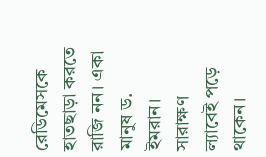রেডিমেসকে হাতছাড়া করতে রাজি নন। একা মানুষ ড. ইমরান। সারাক্ষণ ল্যাবেই পড়ে থাকেন।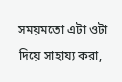সময়মতো এটা ওটা দিয়ে সাহায্য করা,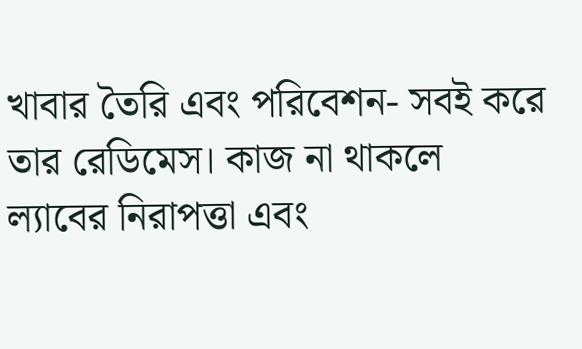খাবার তৈরি এবং পরিবেশন- সবই করে তার রেডিমেস। কাজ না থাকলে ল্যাবের নিরাপত্তা এবং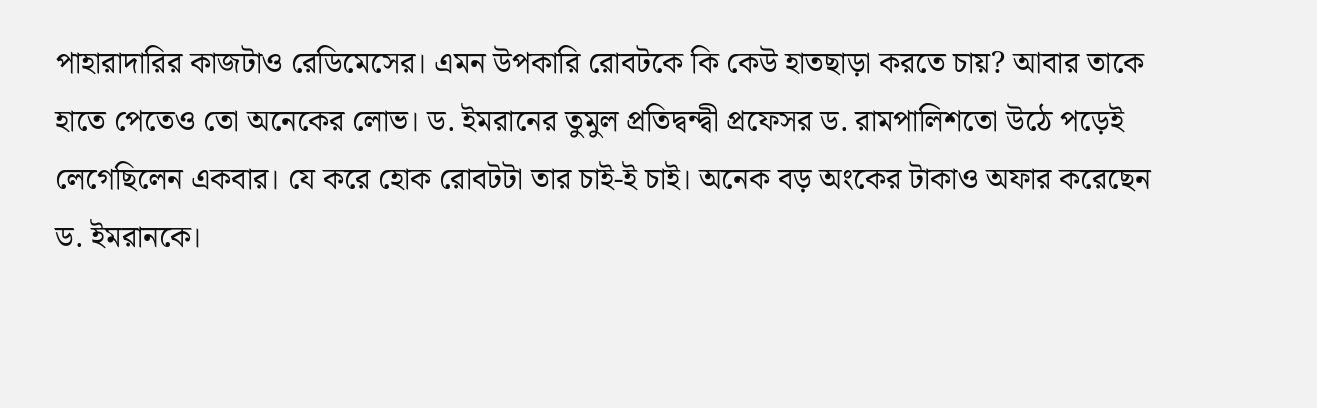পাহারাদারির কাজটাও রেডিমেসের। এমন উপকারি রোবটকে কি কেউ হাতছাড়া করতে চায়? আবার তাকে হাতে পেতেও তো অনেকের লোভ। ড. ইমরানের তুমুল প্রতিদ্বন্দ্বী প্রফেসর ড. রামপালিশতো উঠে পড়েই লেগেছিলেন একবার। যে করে হোক রোবটটা তার চাই-ই চাই। অনেক বড় অংকের টাকাও অফার করেছেন ড. ইমরানকে।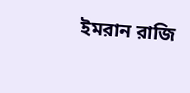ইমরান রাজি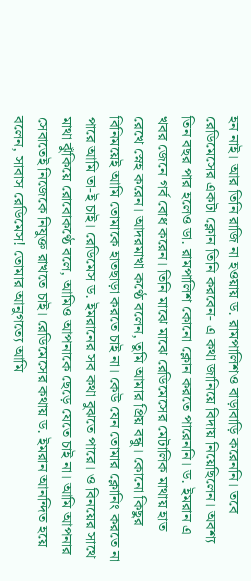হন নাই। আর তিনি রাজি না হওয়ায় ড. রামপালিশও বাড়াবাড়ি করেননি। তবে রেডিমেসের একটা ক্লোন তিনি করবেন- এ কথা জানিয়ে বিদায় নিয়েছিলেন। অবশ্য তিন বছর পার হলেও ডা. রামপালিশ কোনো ক্লোন করতে পারেননি। ড. ইমরান এ খবর জেনে গর্ব বোধ করেন। তিনি মাঝে মাঝে রেডিমেসের মেটালিক মাথায় হাত রেখে স্নেহ করেন। আদরমাখা কণ্ঠে বলেন, তুমি আমার প্রিয় বন্ধু। কোনো কিছুর বিনিময়েই আমি তোমাকে হাতছাড়া করতে চাই না। কেউ যেন তোমার ক্লোনিং করতে না পারে আমি তা-ই চাই। রেডিমেস ড. ইমরানের সব কথা বুঝতে পারে। ও বিনয়ের সাথে মাথা ঝুঁকিয়ে রোবোকণ্ঠে বলে, আমিও আপনাকে ছেড়ে যেতে চাই না। আমি আপনার সেবাতেই নিজেকে নিযুক্ত রাখতে চাই। রেডিমেসের কথায় ড. ইমরান আনন্দিত হয়ে বলেন, সাবাস রেডিমেস! তোমার আনুগত্যে আমি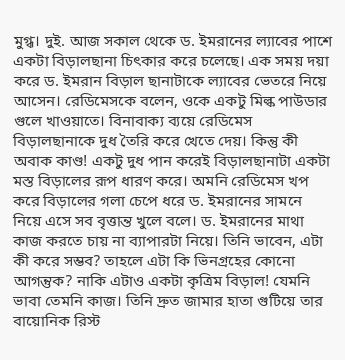মুগ্ধ। দুই. আজ সকাল থেকে ড. ইমরানের ল্যাবের পাশে একটা বিড়ালছানা চিৎকার করে চলেছে। এক সময় দয়া করে ড. ইমরান বিড়াল ছানাটাকে ল্যাবের ভেতরে নিয়ে আসেন। রেডিমেসকে বলেন, ওকে একটু মিল্ক পাউডার গুলে খাওয়াতে। বিনাবাক্য ব্যয়ে রেডিমেস বিড়ালছানাকে দুধ তৈরি করে খেতে দেয়। কিন্তু কী অবাক কাণ্ড! একটু দুধ পান করেই বিড়ালছানাটা একটা মস্ত বিড়ালের রূপ ধারণ করে। অমনি রেডিমেস খপ করে বিড়ালের গলা চেপে ধরে ড. ইমরানের সামনে নিয়ে এসে সব বৃত্তান্ত খুলে বলে। ড. ইমরানের মাথা কাজ করতে চায় না ব্যাপারটা নিয়ে। তিনি ভাবেন, এটা কী করে সম্ভব? তাহলে এটা কি ভিনগ্রহের কোনো আগন্তুক? নাকি এটাও একটা কৃত্রিম বিড়াল! যেমনি ভাবা তেমনি কাজ। তিনি দ্রুত জামার হাতা গুটিয়ে তার বায়োনিক রিস্ট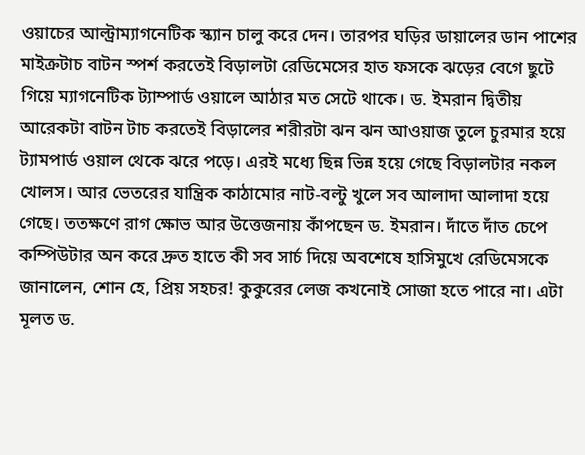ওয়াচের আল্ট্রাম্যাগনেটিক স্ক্যান চালু করে দেন। তারপর ঘড়ির ডায়ালের ডান পাশের মাইক্রটাচ বাটন স্পর্শ করতেই বিড়ালটা রেডিমেসের হাত ফসকে ঝড়ের বেগে ছুটে গিয়ে ম্যাগনেটিক ট্যাম্পার্ড ওয়ালে আঠার মত সেটে থাকে। ড. ইমরান দ্বিতীয় আরেকটা বাটন টাচ করতেই বিড়ালের শরীরটা ঝন ঝন আওয়াজ তুলে চুরমার হয়ে ট্যামপার্ড ওয়াল থেকে ঝরে পড়ে। এরই মধ্যে ছিন্ন ভিন্ন হয়ে গেছে বিড়ালটার নকল খোলস। আর ভেতরের যান্ত্রিক কাঠামোর নাট-বল্টু খুলে সব আলাদা আলাদা হয়ে গেছে। ততক্ষণে রাগ ক্ষোভ আর উত্তেজনায় কাঁপছেন ড. ইমরান। দাঁতে দাঁত চেপে কম্পিউটার অন করে দ্রুত হাতে কী সব সার্চ দিয়ে অবশেষে হাসিমুখে রেডিমেসকে জানালেন, শোন হে, প্রিয় সহচর! কুকুরের লেজ কখনোই সোজা হতে পারে না। এটা মূলত ড.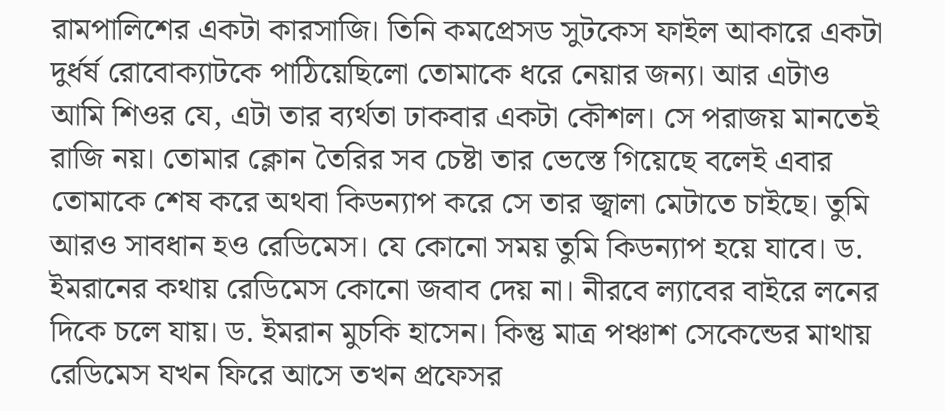রামপালিশের একটা কারসাজি। তিনি কমপ্রেসড সুটকেস ফাইল আকারে একটা দুর্ধর্ষ রোবোক্যাটকে পাঠিয়েছিলো তোমাকে ধরে নেয়ার জন্য। আর এটাও আমি শিওর যে, এটা তার ব্যর্থতা ঢাকবার একটা কৌশল। সে পরাজয় মানতেই রাজি নয়। তোমার ক্লোন তৈরির সব চেষ্টা তার ভেস্তে গিয়েছে বলেই এবার তোমাকে শেষ করে অথবা কিডন্যাপ করে সে তার জ্বালা মেটাতে চাইছে। তুমি আরও সাবধান হও রেডিমেস। যে কোনো সময় তুমি কিডন্যাপ হয়ে যাবে। ড. ইমরানের কথায় রেডিমেস কোনো জবাব দেয় না। নীরবে ল্যাবের বাইরে লনের দিকে চলে যায়। ড. ইমরান মুচকি হাসেন। কিন্তু মাত্র পঞ্চাশ সেকেন্ডের মাথায় রেডিমেস যখন ফিরে আসে তখন প্রফেসর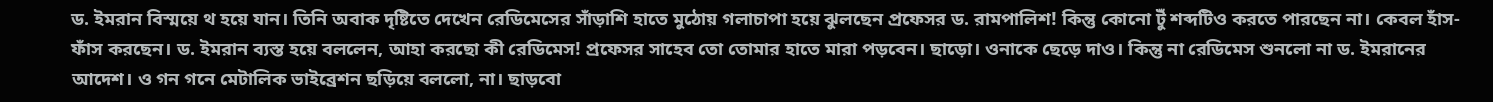ড. ইমরান বিস্ময়ে থ হয়ে যান। তিনি অবাক দৃষ্টিতে দেখেন রেডিমেসের সাঁড়াশি হাতে মুঠোয় গলাচাপা হয়ে ঝুলছেন প্রফেসর ড. রামপালিশ! কিন্তু কোনো টুঁ শব্দটিও করতে পারছেন না। কেবল হাঁস-ফাঁস করছেন। ড. ইমরান ব্যস্ত হয়ে বললেন, আহা করছো কী রেডিমেস! প্রফেসর সাহেব তো তোমার হাতে মারা পড়বেন। ছাড়ো। ওনাকে ছেড়ে দাও। কিন্তু না রেডিমেস শুনলো না ড. ইমরানের আদেশ। ও গন গনে মেটালিক ভাইব্রেশন ছড়িয়ে বললো, না। ছাড়বো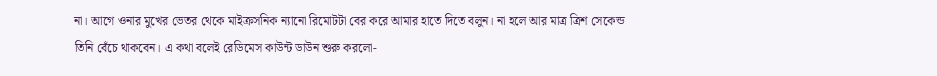না। আগে ওনার মুখের ভেতর থেকে মাইক্রসনিক ন্যানো রিমোটটা বের করে আমার হাতে দিতে বলুন। না হলে আর মাত্র ত্রিশ সেকেন্ড তিনি বেঁচে থাকবেন। এ কথা বলেই রেডিমেস কাউন্ট ডাউন শুরু করলো-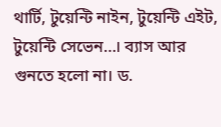থার্টি, টুয়েন্টি নাইন, টুয়েন্টি এইট, টুয়েন্টি সেভেন…। ব্যাস আর গুনতে হলো না। ড.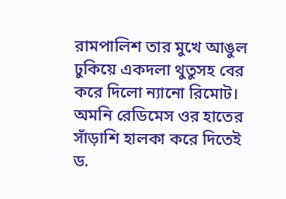রামপালিশ তার মুখে আঙুল ঢুকিয়ে একদলা থুতুসহ বের করে দিলো ন্যানো রিমোট। অমনি রেডিমেস ওর হাতের সাঁড়াশি হালকা করে দিতেই ড.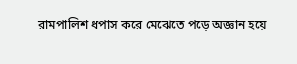রামপালিশ ধপাস করে মেঝেতে পড়ে অজ্ঞান হয়ে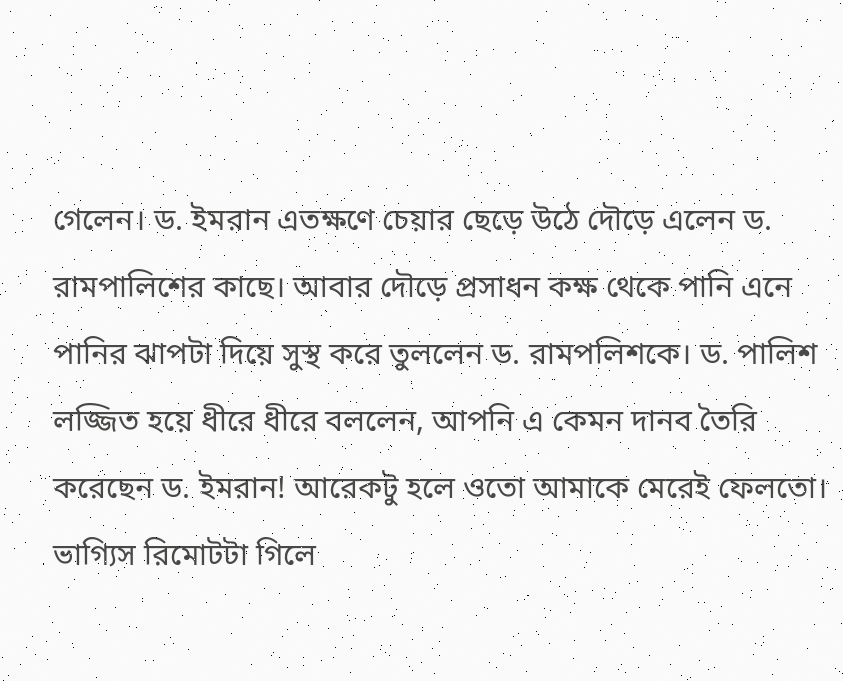গেলেন। ড. ইমরান এতক্ষণে চেয়ার ছেড়ে উঠে দৌড়ে এলেন ড. রামপালিশের কাছে। আবার দৌড়ে প্রসাধন কক্ষ থেকে পানি এনে পানির ঝাপটা দিয়ে সুস্থ করে তুললেন ড. রামপলিশকে। ড. পালিশ লজ্জিত হয়ে ধীরে ধীরে বললেন, আপনি এ কেমন দানব তৈরি করেছেন ড. ইমরান! আরেকটু হলে ওতো আমাকে মেরেই ফেলতো। ভাগ্যিস রিমোটটা গিলে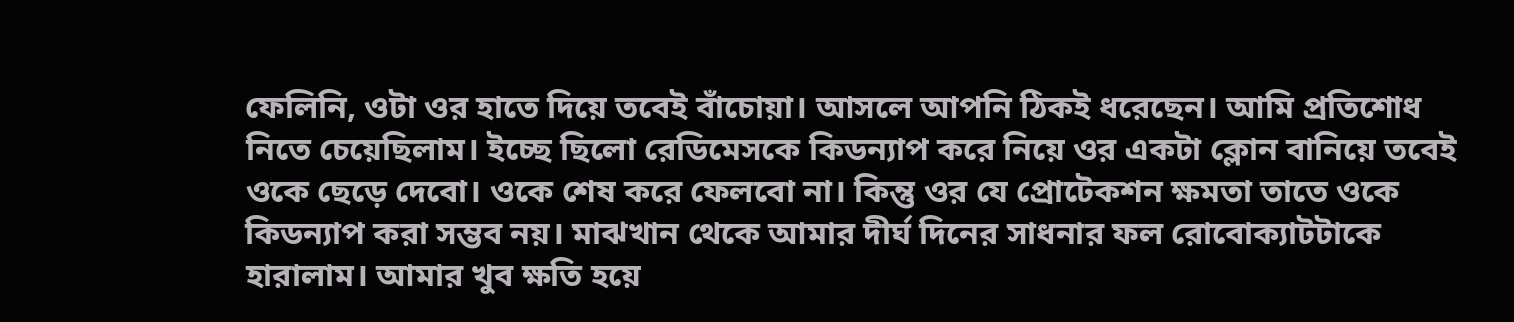ফেলিনি, ওটা ওর হাতে দিয়ে তবেই বাঁচোয়া। আসলে আপনি ঠিকই ধরেছেন। আমি প্রতিশোধ নিতে চেয়েছিলাম। ইচ্ছে ছিলো রেডিমেসকে কিডন্যাপ করে নিয়ে ওর একটা ক্লোন বানিয়ে তবেই ওকে ছেড়ে দেবো। ওকে শেষ করে ফেলবো না। কিন্তু ওর যে প্রোটেকশন ক্ষমতা তাতে ওকে কিডন্যাপ করা সম্ভব নয়। মাঝখান থেকে আমার দীর্ঘ দিনের সাধনার ফল রোবোক্যাটটাকে হারালাম। আমার খুব ক্ষতি হয়ে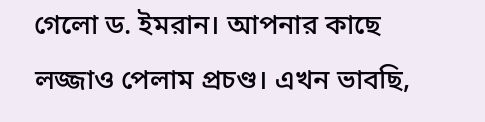গেলো ড. ইমরান। আপনার কাছে লজ্জাও পেলাম প্রচণ্ড। এখন ভাবছি,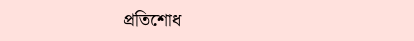প্রতিশোধ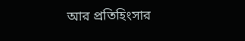আর প্রতিহিংসার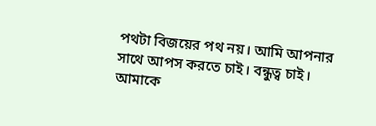পথটা বিজয়ের পথ নয়। আমি আপনার সাথে আপস করতে চাই। বন্ধুত্ব চাই। আমাকে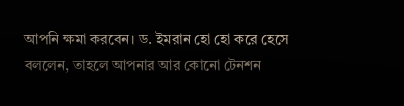আপনি ক্ষমা করবেন। ড. ইমরান হো হো করে হেসে বললেন, তাহলে আপনার আর কোনো টেনশন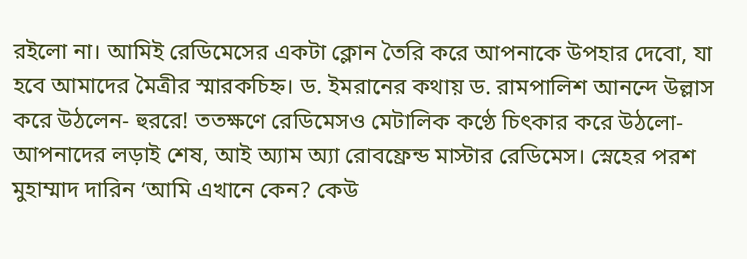রইলো না। আমিই রেডিমেসের একটা ক্লোন তৈরি করে আপনাকে উপহার দেবো, যা হবে আমাদের মৈত্রীর স্মারকচিহ্ন। ড. ইমরানের কথায় ড. রামপালিশ আনন্দে উল্লাস করে উঠলেন- হুররে! ততক্ষণে রেডিমেসও মেটালিক কণ্ঠে চিৎকার করে উঠলো- আপনাদের লড়াই শেষ, আই অ্যাম অ্যা রোবফ্রেন্ড মাস্টার রেডিমেস। স্নেহের পরশ মুহাম্মাদ দারিন ‘আমি এখানে কেন? কেউ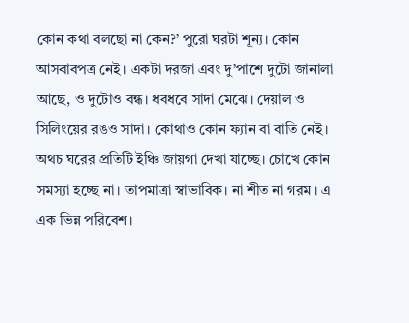কোন কথা বলছো না কেন?’ পুরো ঘরটা শূন্য। কোন আসবাবপত্র নেই। একটা দরজা এবং দু’পাশে দুটো জানালা আছে, ও দুটোও বন্ধ। ধবধবে সাদা মেঝে। দেয়াল ও সিলিংয়ের রঙও সাদা। কোথাও কোন ফ্যান বা বাতি নেই। অথচ ঘরের প্রতিটি ইঞ্চি জায়গা দেখা যাচ্ছে। চোখে কোন সমস্যা হচ্ছে না। তাপমাত্রা স্বাভাবিক। না শীত না গরম। এ এক ভিন্ন পরিবেশ।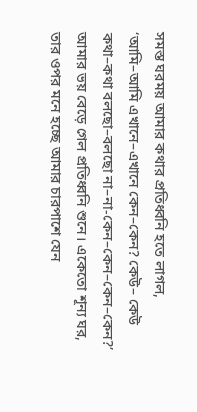সমস্ত ঘরময় আমার কথার প্রতিধ্বনি হতে লাগল, ‘আমি–আমি এখানে–এখানে কেন–কেন? কেউ– কেউ কথা–কথা বলছো–বলছো না–না-কেন–কেন–কেন–কেন?’ আমার ভয় বেড়ে গেল প্রতিধ্বনি শুনে। একেতো শূন্য ঘর, তার ওপর মনে হচ্ছে আমার চারপাশে যেন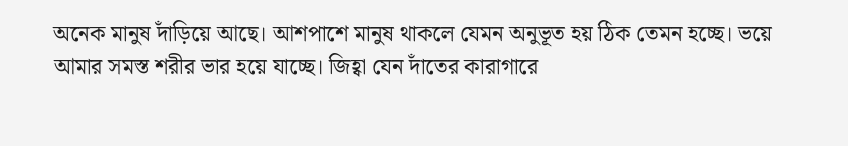অনেক মানুষ দাঁড়িয়ে আছে। আশপাশে মানুষ থাকলে যেমন অনুভূত হয় ঠিক তেমন হচ্ছে। ভয়ে আমার সমস্ত শরীর ভার হয়ে যাচ্ছে। জিহ্বা যেন দাঁতের কারাগারে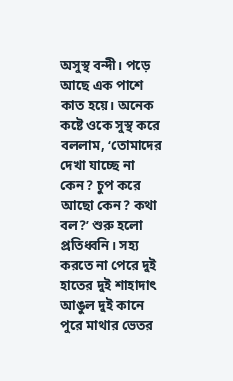অসুস্থ বন্দী। পড়ে আছে এক পাশে কাত হয়ে। অনেক কষ্টে ওকে সুস্থ করে বললাম, ‘তোমাদের দেখা যাচ্ছে না কেন? চুপ করে আছো কেন? কথা বল?’ শুরু হলো প্রতিধ্বনি। সহ্য করতে না পেরে দুই হাতের দুই শাহাদাৎ আঙুল দুই কানে পুরে মাথার ভেতর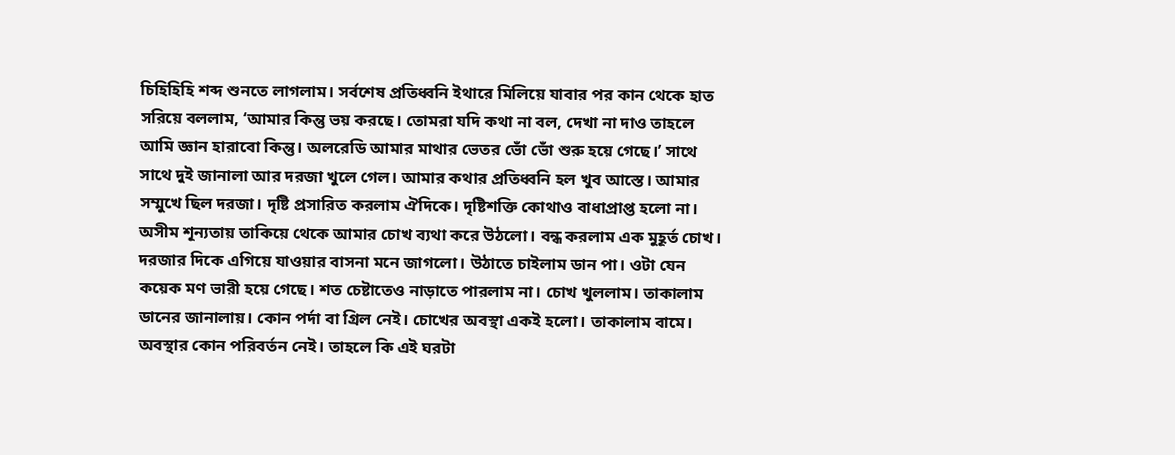চিহিহিহি শব্দ শুনতে লাগলাম। সর্বশেষ প্রতিধ্বনি ইথারে মিলিয়ে যাবার পর কান থেকে হাত সরিয়ে বললাম, ‘আমার কিন্তু ভয় করছে। তোমরা যদি কথা না বল, দেখা না দাও তাহলে আমি জ্ঞান হারাবো কিন্তু। অলরেডি আমার মাথার ভেতর ভোঁ ভোঁ শুরু হয়ে গেছে।’ সাথে সাথে দুই জানালা আর দরজা খুলে গেল। আমার কথার প্রতিধ্বনি হল খুব আস্তে। আমার সম্মুখে ছিল দরজা। দৃষ্টি প্রসারিত করলাম ঐদিকে। দৃষ্টিশক্তি কোথাও বাধাপ্রাপ্ত হলো না। অসীম শূন্যতায় তাকিয়ে থেকে আমার চোখ ব্যথা করে উঠলো। বন্ধ করলাম এক মুহূর্ত চোখ। দরজার দিকে এগিয়ে যাওয়ার বাসনা মনে জাগলো। উঠাতে চাইলাম ডান পা। ওটা যেন কয়েক মণ ভারী হয়ে গেছে। শত চেষ্টাতেও নাড়াতে পারলাম না। চোখ খুললাম। তাকালাম ডানের জানালায়। কোন পর্দা বা গ্রিল নেই। চোখের অবস্থা একই হলো। তাকালাম বামে। অবস্থার কোন পরিবর্তন নেই। তাহলে কি এই ঘরটা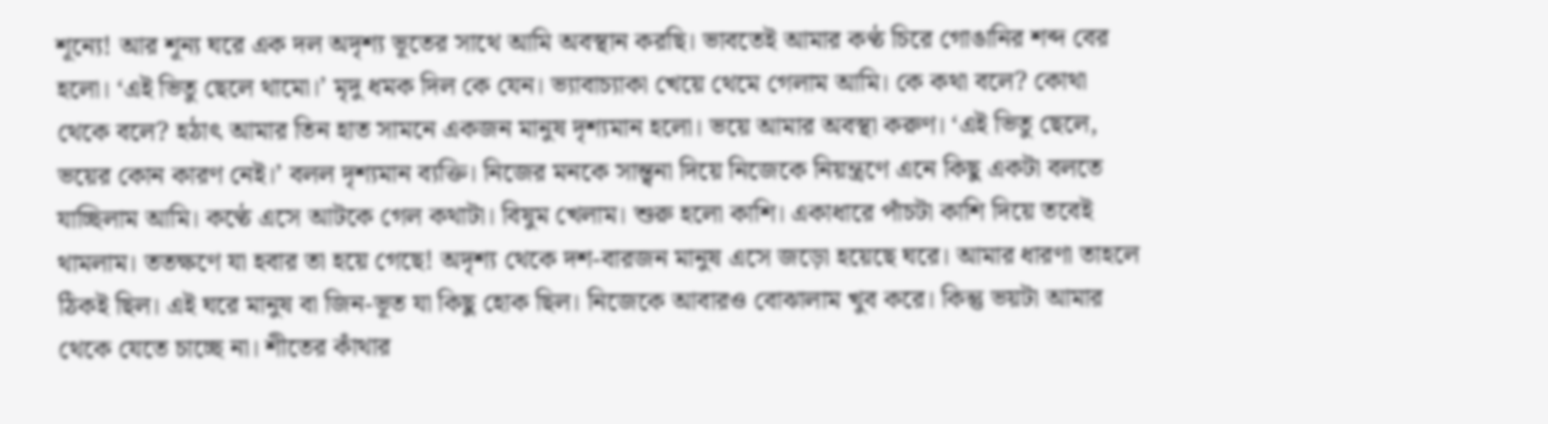শূন্যে! আর শূন্য ঘরে এক দল অদৃশ্য ভূতের সাথে আমি অবস্থান করছি। ভাবতেই আমার কণ্ঠ চিরে গোঙানির শব্দ বের হলো। ‘এই ভিতু ছেলে থামো।’ মৃদু ধমক দিল কে যেন। ভ্যাবাচ্যাকা খেয়ে থেমে গেলাম আমি। কে কথা বলে? কোথা থেকে বলে? হঠাৎ আমার তিন হাত সামনে একজন মানুষ দৃশ্যমান হলো। ভয়ে আমার অবস্থা করুণ। ‘এই ভিতু ছেলে, ভয়ের কোন কারণ নেই।’ বলল দৃশ্যমান ব্যক্তি। নিজের মনকে সান্ত্বনা দিয়ে নিজেকে নিয়ন্ত্রণে এনে কিছু একটা বলতে যাচ্ছিলাম আমি। কণ্ঠে এসে আটকে গেল কথাটা। বিষুম খেলাম। শুরু হলো কাশি। একাধারে পাঁচটা কাশি দিয়ে তবেই থামলাম। ততক্ষণে যা হবার তা হয়ে গেছে! অদৃশ্য থেকে দশ-বারজন মানুষ এসে জড়ো হয়েছে ঘরে। আমার ধারণা তাহলে ঠিকই ছিল। এই ঘরে মানুষ বা জিন-ভূত যা কিছু হোক ছিল। নিজেকে আবারও বোঝালাম খুব করে। কিন্তু ভয়টা আমার থেকে যেতে চাচ্ছে না। শীতের কাঁথার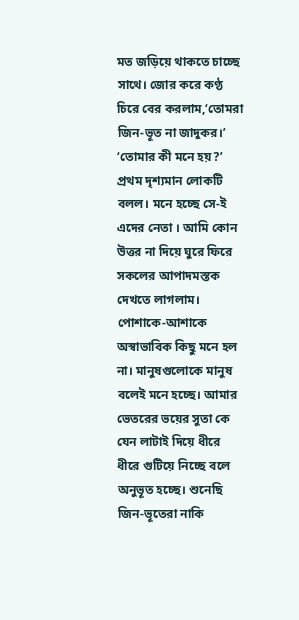মত জড়িয়ে থাকতে চাচ্ছে সাথে। জোর করে কণ্ঠ চিরে বের করলাম,‘তোমরা জিন-ভূত না জাদুকর।’ ‘তোমার কী মনে হয়?’ প্রথম দৃশ্যমান লোকটি বলল। মনে হচ্ছে সে-ই এদের নেতা । আমি কোন উত্তর না দিয়ে ঘুরে ফিরে সকলের আপাদমস্তক দেখতে লাগলাম। পোশাকে-আশাকে অস্বাভাবিক কিছু মনে হল না। মানুষগুলোকে মানুষ বলেই মনে হচ্ছে। আমার ভেতরের ভয়ের সুতা কে যেন লাটাই দিয়ে ধীরে ধীরে গুটিয়ে নিচ্ছে বলে অনুভূত হচ্ছে। শুনেছি জিন-ভূতেরা নাকি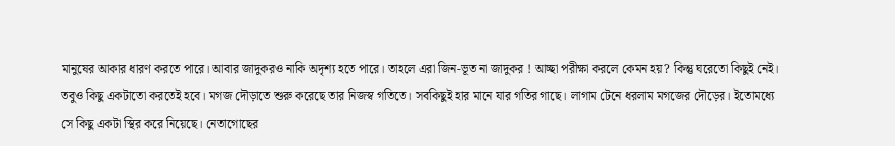মানুষের আকার ধারণ করতে পারে। আবার জাদুকরও নাকি অদৃশ্য হতে পারে। তাহলে এরা জিন-ভূত না জাদুকর ! আচ্ছা পরীক্ষা করলে কেমন হয়? কিন্তু ঘরেতো কিছুই নেই। তবুও কিছু একটাতো করতেই হবে। মগজ দৌড়াতে শুরু করেছে তার নিজস্ব গতিতে। সবকিছুই হার মানে যার গতির গাছে। লাগাম টেনে ধরলাম মগজের দৌড়ের। ইতোমধ্যে সে কিছু একটা স্থির করে নিয়েছে। নেতাগোছের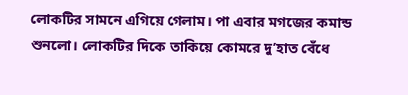লোকটির সামনে এগিয়ে গেলাম। পা এবার মগজের কমান্ড শুনলো। লোকটির দিকে তাকিয়ে কোমরে দু’হাত বেঁধে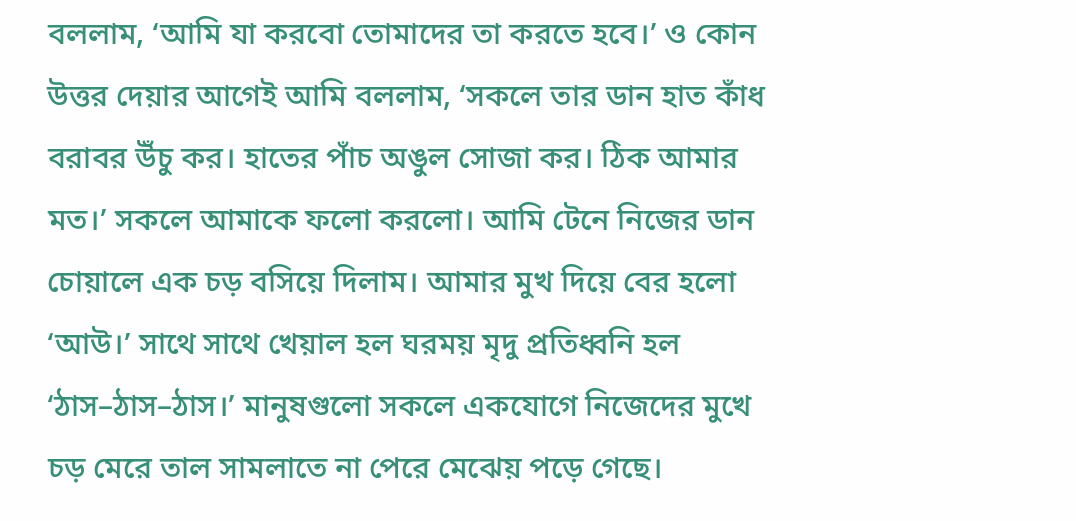বললাম, ‘আমি যা করবো তোমাদের তা করতে হবে।’ ও কোন উত্তর দেয়ার আগেই আমি বললাম, ‘সকলে তার ডান হাত কাঁধ বরাবর উঁচু কর। হাতের পাঁচ অঙুল সোজা কর। ঠিক আমার মত।’ সকলে আমাকে ফলো করলো। আমি টেনে নিজের ডান চোয়ালে এক চড় বসিয়ে দিলাম। আমার মুখ দিয়ে বের হলো ‘আউ।’ সাথে সাথে খেয়াল হল ঘরময় মৃদু প্রতিধ্বনি হল ‘ঠাস–ঠাস–ঠাস।’ মানুষগুলো সকলে একযোগে নিজেদের মুখে চড় মেরে তাল সামলাতে না পেরে মেঝেয় পড়ে গেছে।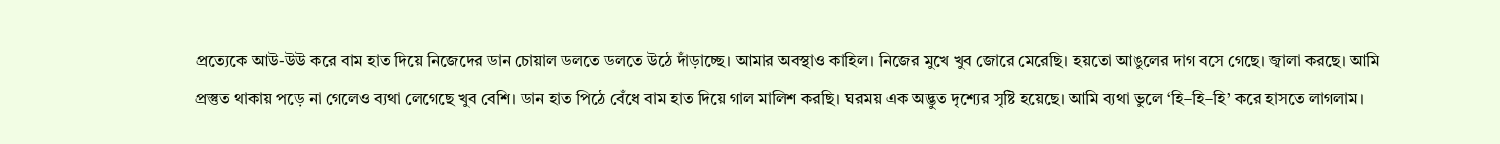প্রত্যেকে আউ-উউ করে বাম হাত দিয়ে নিজেদের ডান চোয়াল ডলতে ডলতে উঠে দাঁড়াচ্ছে। আমার অবস্থাও কাহিল। নিজের মুখে খুব জোরে মেরেছি। হয়তো আঙুলের দাগ বসে গেছে। জ্বালা করছে। আমি প্রস্তুত থাকায় পড়ে না গেলেও ব্যথা লেগেছে খুব বেশি। ডান হাত পিঠে বেঁধে বাম হাত দিয়ে গাল মালিশ করছি। ঘরময় এক অদ্ভুত দৃশ্যের সৃষ্টি হয়েছে। আমি ব্যথা ভুলে ‘হি–হি–হি’ করে হাসতে লাগলাম।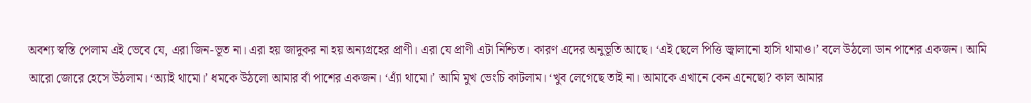অবশ্য স্বস্তি পেলাম এই ভেবে যে, এরা জিন-ভূত না। এরা হয় জাদুকর না হয় অন্যগ্রহের প্রাণী। এরা যে প্রাণী এটা নিশ্চিত। কারণ এদের অনুভূতি আছে। ‘এই ছেলে পিত্তি জ্বালানো হাসি থামাও।’ বলে উঠলো ডান পাশের একজন। আমি আরো জোরে হেসে উঠলাম। ‘অ্যাই থামো।’ ধমকে উঠলো আমার বাঁ পাশের একজন। ‘এ্যাঁ থামো।’ আমি মুখ ভেংচি কাটলাম। ‘খুব লেগেছে তাই না। আমাকে এখানে কেন এনেছো? কাল আমার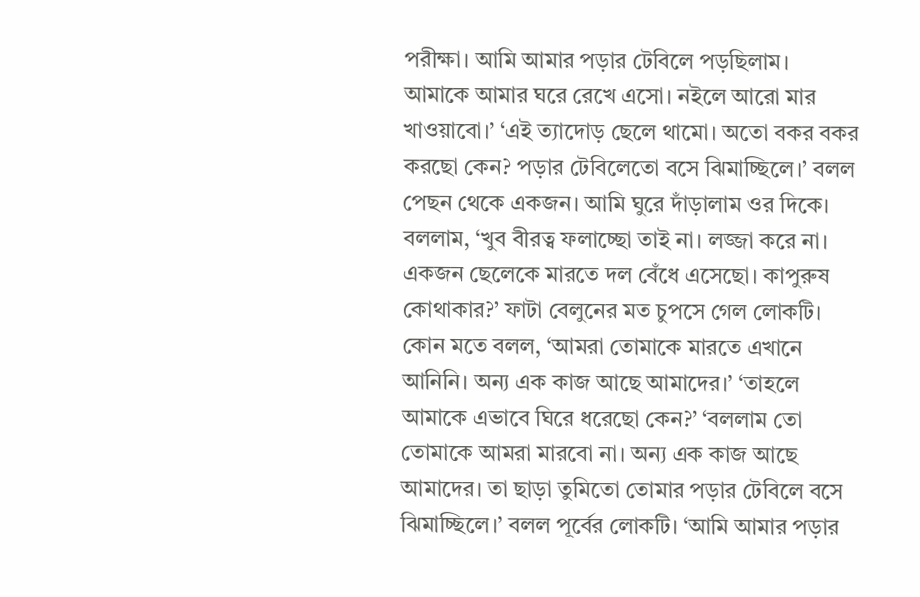পরীক্ষা। আমি আমার পড়ার টেবিলে পড়ছিলাম। আমাকে আমার ঘরে রেখে এসো। নইলে আরো মার খাওয়াবো।’ ‘এই ত্যাদোড় ছেলে থামো। অতো বকর বকর করছো কেন? পড়ার টেবিলেতো বসে ঝিমাচ্ছিলে।’ বলল পেছন থেকে একজন। আমি ঘুরে দাঁড়ালাম ওর দিকে। বললাম, ‘খুব বীরত্ব ফলাচ্ছো তাই না। লজ্জা করে না। একজন ছেলেকে মারতে দল বেঁধে এসেছো। কাপুরুষ কোথাকার?’ ফাটা বেলুনের মত চুপসে গেল লোকটি। কোন মতে বলল, ‘আমরা তোমাকে মারতে এখানে আনিনি। অন্য এক কাজ আছে আমাদের।’ ‘তাহলে আমাকে এভাবে ঘিরে ধরেছো কেন?’ ‘বললাম তো তোমাকে আমরা মারবো না। অন্য এক কাজ আছে আমাদের। তা ছাড়া তুমিতো তোমার পড়ার টেবিলে বসে ঝিমাচ্ছিলে।’ বলল পূর্বের লোকটি। ‘আমি আমার পড়ার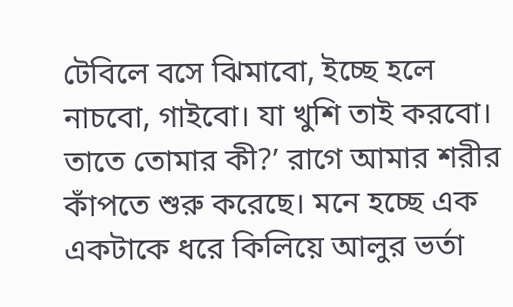টেবিলে বসে ঝিমাবো, ইচ্ছে হলে নাচবো, গাইবো। যা খুশি তাই করবো। তাতে তোমার কী?’ রাগে আমার শরীর কাঁপতে শুরু করেছে। মনে হচ্ছে এক একটাকে ধরে কিলিয়ে আলুর ভর্তা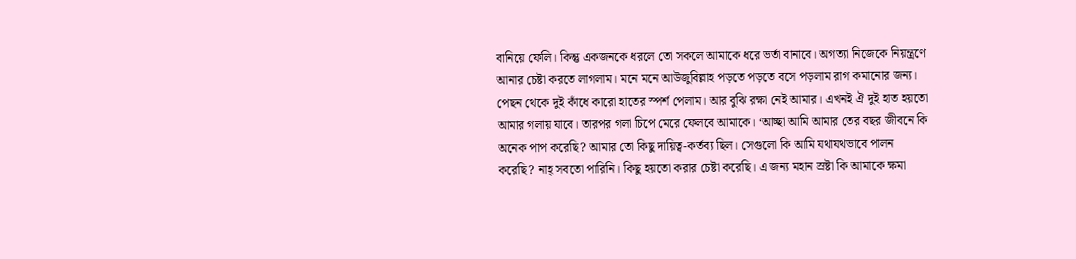বানিয়ে ফেলি। কিন্তু একজনকে ধরলে তো সকলে আমাকে ধরে ভর্তা বানাবে। অগত্যা নিজেকে নিয়ন্ত্রণে আনার চেষ্টা করতে লাগলাম। মনে মনে আউজুবিল্লাহ পড়তে পড়তে বসে পড়লাম রাগ কমানোর জন্য। পেছন থেকে দুই কাঁধে কারো হাতের স্পর্শ পেলাম। আর বুঝি রক্ষা নেই আমার। এখনই ঐ দুই হাত হয়তো আমার গলায় যাবে। তারপর গলা চিপে মেরে ফেলবে আমাকে। ‘আচ্ছা আমি আমার তের বছর জীবনে কি অনেক পাপ করেছি? আমার তো কিছু দায়িত্ব-কর্তব্য ছিল। সেগুলো কি আমি যথাযথভাবে পালন করেছি? নাহ্ সবতো পারিনি। কিছু হয়তো করার চেষ্টা করেছি। এ জন্য মহান স্রষ্টা কি আমাকে ক্ষমা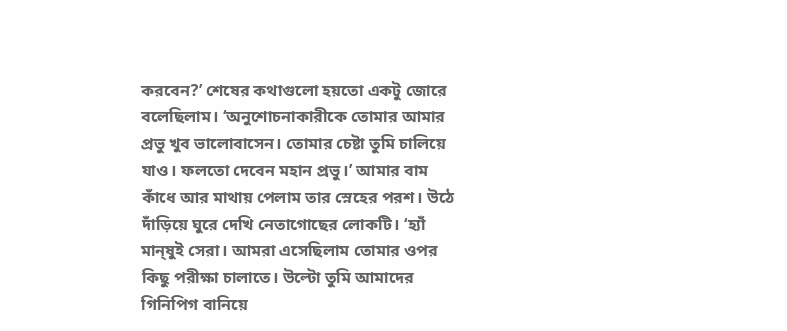করবেন?’ শেষের কথাগুলো হয়তো একটু জোরে বলেছিলাম। ‘অনুশোচনাকারীকে তোমার আমার প্রভু খুব ভালোবাসেন। তোমার চেষ্টা তুমি চালিয়ে যাও। ফলতো দেবেন মহান প্রভু।’ আমার বাম কাঁধে আর মাথায় পেলাম তার স্নেহের পরশ। উঠে দাঁড়িয়ে ঘুরে দেখি নেতাগোছের লোকটি। ‘হ্যাঁ মান্ষুই সেরা। আমরা এসেছিলাম তোমার ওপর কিছু পরীক্ষা চালাতে। উল্টো তুমি আমাদের গিনিপিগ বানিয়ে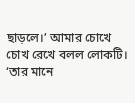ছাড়লে।’ আমার চোখে চোখ রেখে বলল লোকটি। ‘তার মানে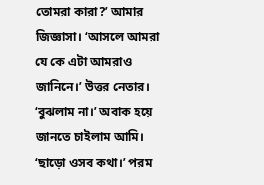তোমরা কারা?’ আমার জিজ্ঞাসা। ‘আসলে আমরা যে কে এটা আমরাও জানিনে।’ উত্তর নেতার। ‘বুঝলাম না।’ অবাক হয়ে জানতে চাইলাম আমি। ‘ছাড়ো ওসব কথা।’ পরম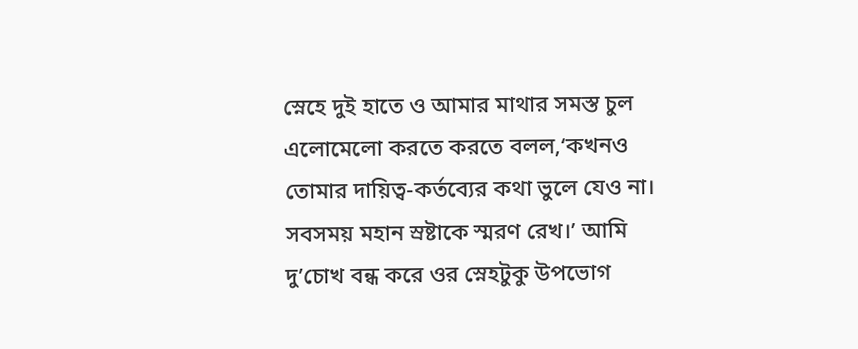স্নেহে দুই হাতে ও আমার মাথার সমস্ত চুল এলোমেলো করতে করতে বলল,‘কখনও তোমার দায়িত্ব-কর্তব্যের কথা ভুলে যেও না। সবসময় মহান স্রষ্টাকে স্মরণ রেখ।’ আমি দু’চোখ বন্ধ করে ওর স্নেহটুকু উপভোগ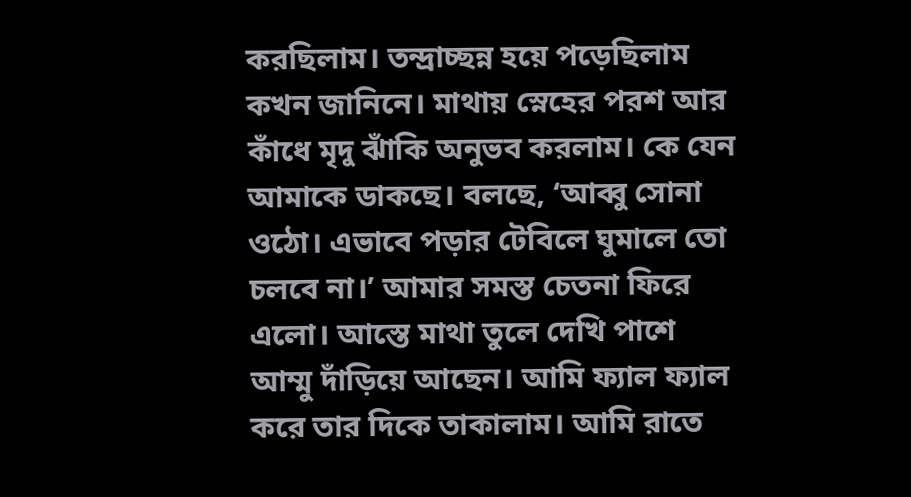করছিলাম। তন্দ্রাচ্ছন্ন হয়ে পড়েছিলাম কখন জানিনে। মাথায় স্নেহের পরশ আর কাঁধে মৃদু ঝাঁকি অনুভব করলাম। কে যেন আমাকে ডাকছে। বলছে, ‘আব্বু সোনা ওঠো। এভাবে পড়ার টেবিলে ঘুমালে তো চলবে না।’ আমার সমস্ত চেতনা ফিরে এলো। আস্তে মাথা তুলে দেখি পাশে আম্মু দাঁড়িয়ে আছেন। আমি ফ্যাল ফ্যাল করে তার দিকে তাকালাম। আমি রাতে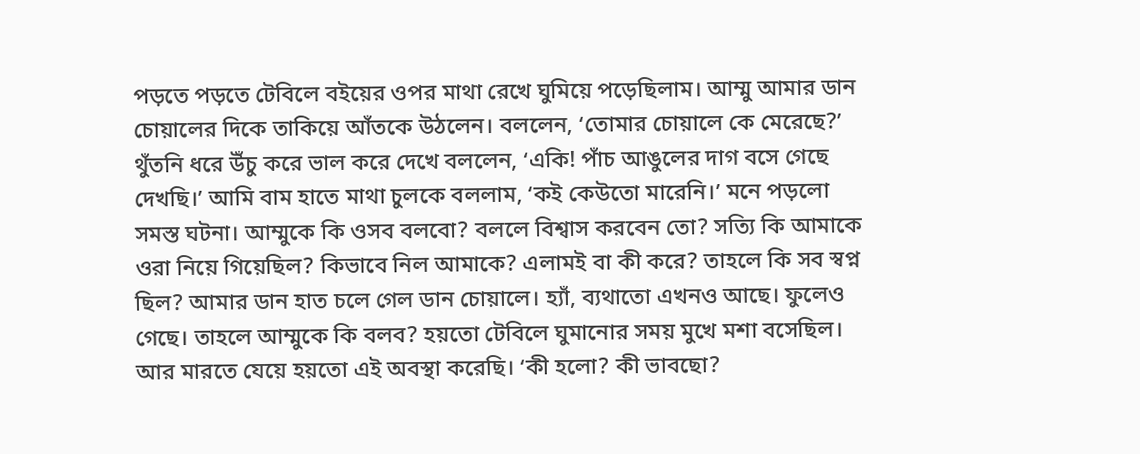পড়তে পড়তে টেবিলে বইয়ের ওপর মাথা রেখে ঘুমিয়ে পড়েছিলাম। আম্মু আমার ডান চোয়ালের দিকে তাকিয়ে আঁতকে উঠলেন। বললেন, ‘তোমার চোয়ালে কে মেরেছে?’ থুঁতনি ধরে উঁচু করে ভাল করে দেখে বললেন, ‘একি! পাঁচ আঙুলের দাগ বসে গেছে দেখছি।’ আমি বাম হাতে মাথা চুলকে বললাম, ‘কই কেউতো মারেনি।’ মনে পড়লো সমস্ত ঘটনা। আম্মুকে কি ওসব বলবো? বললে বিশ্বাস করবেন তো? সত্যি কি আমাকে ওরা নিয়ে গিয়েছিল? কিভাবে নিল আমাকে? এলামই বা কী করে? তাহলে কি সব স্বপ্ন ছিল? আমার ডান হাত চলে গেল ডান চোয়ালে। হ্যাঁ, ব্যথাতো এখনও আছে। ফুলেও গেছে। তাহলে আম্মুকে কি বলব? হয়তো টেবিলে ঘুমানোর সময় মুখে মশা বসেছিল। আর মারতে যেয়ে হয়তো এই অবস্থা করেছি। ‘কী হলো? কী ভাবছো?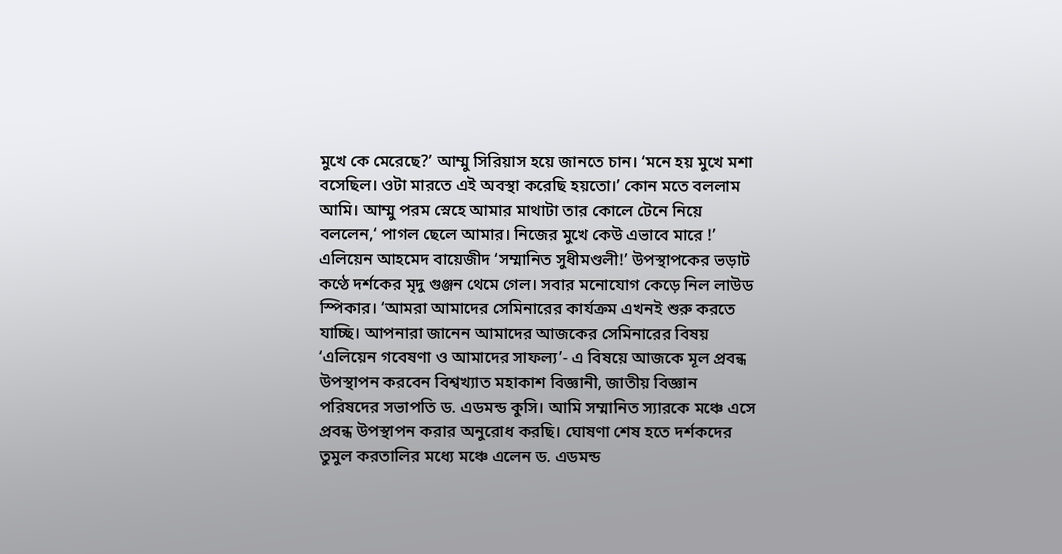মুখে কে মেরেছে?’ আম্মু সিরিয়াস হয়ে জানতে চান। ‘মনে হয় মুখে মশা বসেছিল। ওটা মারতে এই অবস্থা করেছি হয়তো।’ কোন মতে বললাম আমি। আম্মু পরম স্নেহে আমার মাথাটা তার কোলে টেনে নিয়ে বললেন,‘ পাগল ছেলে আমার। নিজের মুখে কেউ এভাবে মারে !’ এলিয়েন আহমেদ বায়েজীদ ‘সম্মানিত সুধীমণ্ডলী!’ উপস্থাপকের ভড়াট কণ্ঠে দর্শকের মৃদু গুঞ্জন থেমে গেল। সবার মনোযোগ কেড়ে নিল লাউড স্পিকার। ‘আমরা আমাদের সেমিনারের কার্যক্রম এখনই শুরু করতে যাচ্ছি। আপনারা জানেন আমাদের আজকের সেমিনারের বিষয় ‘এলিয়েন গবেষণা ও আমাদের সাফল্য’- এ বিষয়ে আজকে মূল প্রবন্ধ উপস্থাপন করবেন বিশ্বখ্যাত মহাকাশ বিজ্ঞানী, জাতীয় বিজ্ঞান পরিষদের সভাপতি ড. এডমন্ড কুসি। আমি সম্মানিত স্যারকে মঞ্চে এসে প্রবন্ধ উপস্থাপন করার অনুরোধ করছি। ঘোষণা শেষ হতে দর্শকদের তুমুল করতালির মধ্যে মঞ্চে এলেন ড. এডমন্ড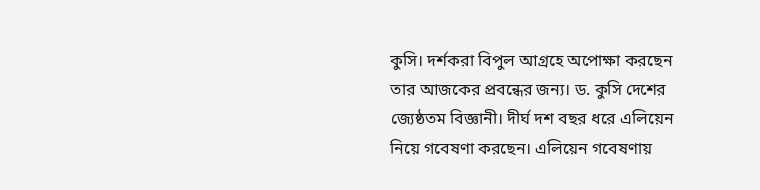কুসি। দর্শকরা বিপুল আগ্রহে অপোক্ষা করছেন তার আজকের প্রবন্ধের জন্য। ড. কুসি দেশের জ্যেষ্ঠতম বিজ্ঞানী। দীর্ঘ দশ বছর ধরে এলিয়েন নিয়ে গবেষণা করছেন। এলিয়েন গবেষণায়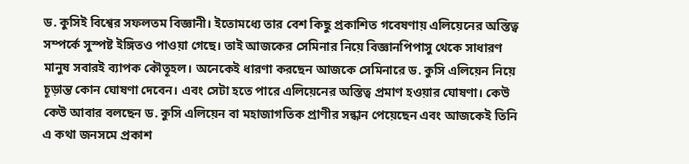ড. কুসিই বিশ্বের সফলতম বিজ্ঞানী। ইতোমধ্যে তার বেশ কিছু প্রকাশিত গবেষণায় এলিয়েনের অস্তিত্ব সম্পর্কে সুস্পষ্ট ইঙ্গিতও পাওয়া গেছে। তাই আজকের সেমিনার নিয়ে বিজ্ঞানপিপাসু থেকে সাধারণ মানুষ সবারই ব্যাপক কৌতূহল। অনেকেই ধারণা করছেন আজকে সেমিনারে ড. কুসি এলিয়েন নিয়ে চূড়ান্ত কোন ঘোষণা দেবেন। এবং সেটা হতে পারে এলিয়েনের অস্তিত্ব প্রমাণ হওয়ার ঘোষণা। কেউ কেউ আবার বলছেন ড. কুসি এলিয়েন বা মহাজাগতিক প্রাণীর সন্ধান পেয়েছেন এবং আজকেই তিনি এ কথা জনসমে প্রকাশ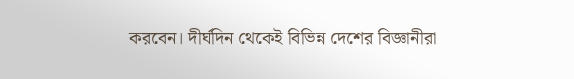করবেন। দীর্ঘদিন থেকেই বিভিন্ন দেশের বিজ্ঞানীরা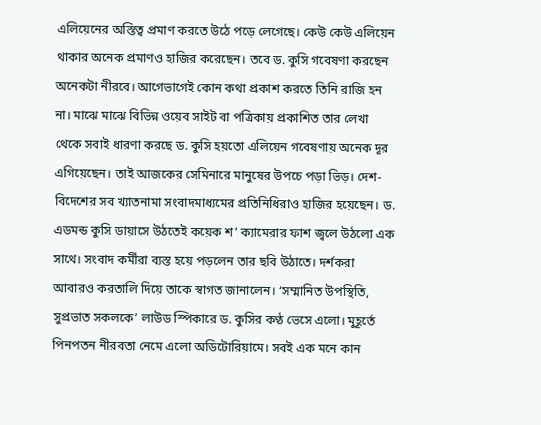এলিয়েনের অস্তিত্ব প্রমাণ করতে উঠে পড়ে লেগেছে। কেউ কেউ এলিয়েন থাকার অনেক প্রমাণও হাজির করেছেন। তবে ড. কুসি গবেষণা করছেন অনেকটা নীরবে। আগেভাগেই কোন কথা প্রকাশ করতে তিনি রাজি হন না। মাঝে মাঝে বিভিন্ন ওয়েব সাইট বা পত্রিকায় প্রকাশিত তার লেখা থেকে সবাই ধারণা করছে ড. কুসি হয়তো এলিয়েন গবেষণায় অনেক দূর এগিয়েছেন। তাই আজকের সেমিনারে মানুষের উপচে পড়া ভিড়। দেশ-বিদেশের সব খ্যাতনামা সংবাদমাধ্যমের প্রতিনিধিরাও হাজির হয়েছেন। ড. এডমন্ড কুসি ডায়াসে উঠতেই কয়েক শ’ ক্যামেরার ফাশ জ্বলে উঠলো এক সাথে। সংবাদ কর্মীরা ব্যস্ত হয়ে পড়লেন তার ছবি উঠাতে। দর্শকরা আবারও করতালি দিয়ে তাকে স্বাগত জানালেন। ‘সম্মানিত উপস্থিতি, সুপ্রভাত সকলকে’ লাউড স্পিকারে ড. কুসির কণ্ঠ ভেসে এলো। মুহূর্তে পিনপতন নীরবতা নেমে এলো অডিটোরিয়ামে। সবই এক মনে কান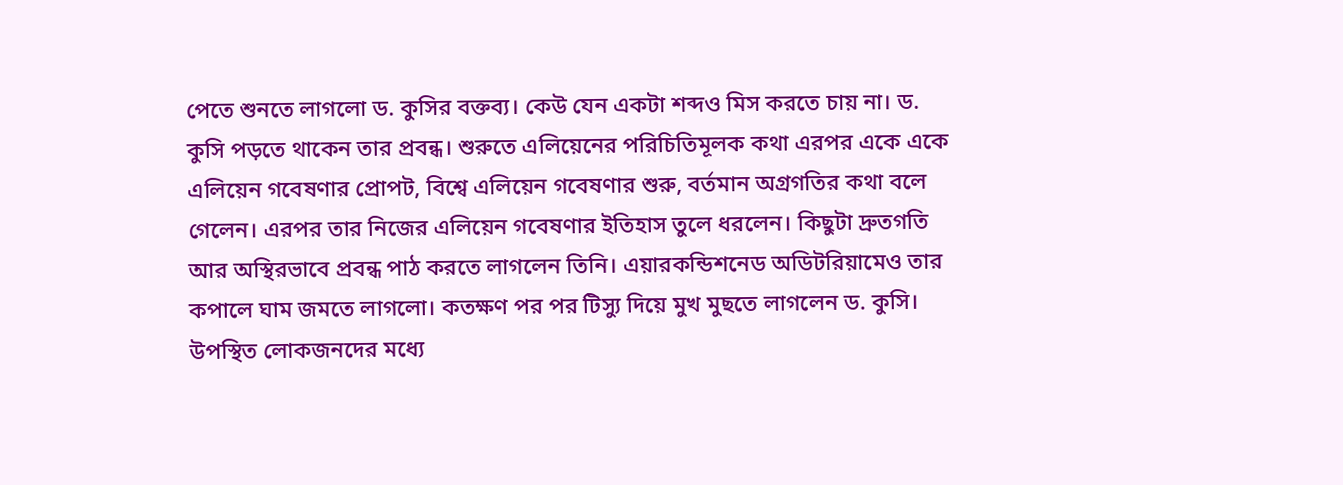পেতে শুনতে লাগলো ড. কুসির বক্তব্য। কেউ যেন একটা শব্দও মিস করতে চায় না। ড. কুসি পড়তে থাকেন তার প্রবন্ধ। শুরুতে এলিয়েনের পরিচিতিমূলক কথা এরপর একে একে এলিয়েন গবেষণার প্রোপট, বিশ্বে এলিয়েন গবেষণার শুরু, বর্তমান অগ্রগতির কথা বলে গেলেন। এরপর তার নিজের এলিয়েন গবেষণার ইতিহাস তুলে ধরলেন। কিছুটা দ্রুতগতি আর অস্থিরভাবে প্রবন্ধ পাঠ করতে লাগলেন তিনি। এয়ারকন্ডিশনেড অডিটরিয়ামেও তার কপালে ঘাম জমতে লাগলো। কতক্ষণ পর পর টিস্যু দিয়ে মুখ মুছতে লাগলেন ড. কুসি। উপস্থিত লোকজনদের মধ্যে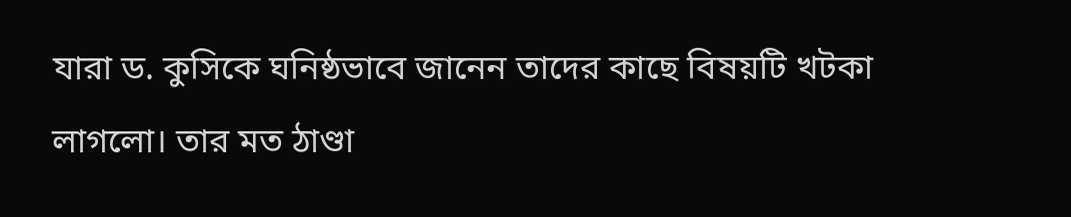যারা ড. কুসিকে ঘনিষ্ঠভাবে জানেন তাদের কাছে বিষয়টি খটকা লাগলো। তার মত ঠাণ্ডা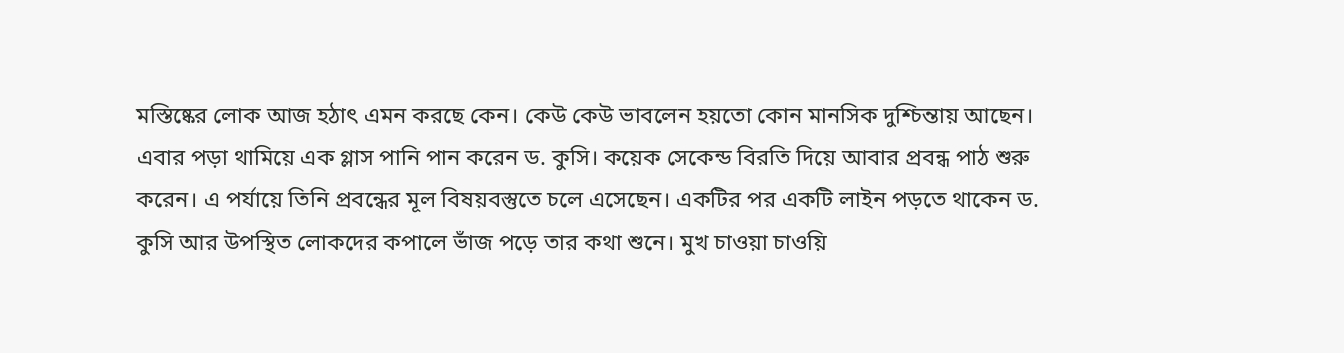মস্তিষ্কের লোক আজ হঠাৎ এমন করছে কেন। কেউ কেউ ভাবলেন হয়তো কোন মানসিক দুশ্চিন্তায় আছেন। এবার পড়া থামিয়ে এক গ্লাস পানি পান করেন ড. কুসি। কয়েক সেকেন্ড বিরতি দিয়ে আবার প্রবন্ধ পাঠ শুরু করেন। এ পর্যায়ে তিনি প্রবন্ধের মূল বিষয়বস্তুতে চলে এসেছেন। একটির পর একটি লাইন পড়তে থাকেন ড. কুসি আর উপস্থিত লোকদের কপালে ভাঁজ পড়ে তার কথা শুনে। মুখ চাওয়া চাওয়ি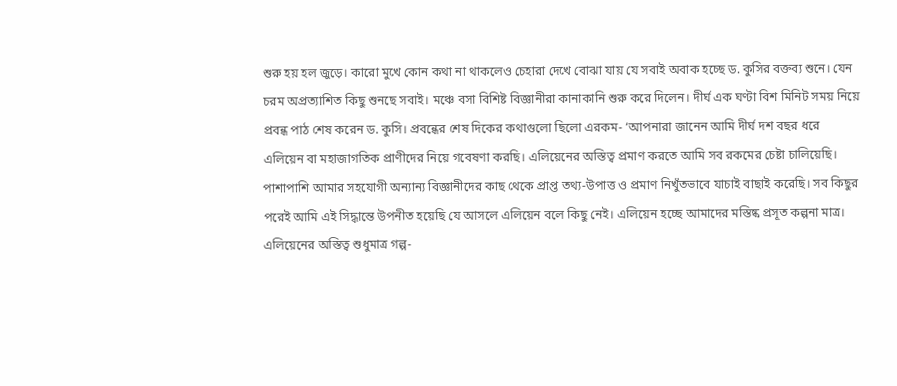শুরু হয় হল জুড়ে। কারো মুখে কোন কথা না থাকলেও চেহারা দেখে বোঝা যায় যে সবাই অবাক হচ্ছে ড. কুসির বক্তব্য শুনে। যেন চরম অপ্রত্যাশিত কিছু শুনছে সবাই। মঞ্চে বসা বিশিষ্ট বিজ্ঞানীরা কানাকানি শুরু করে দিলেন। দীর্ঘ এক ঘণ্টা বিশ মিনিট সময় নিয়ে প্রবন্ধ পাঠ শেষ করেন ড. কুসি। প্রবন্ধের শেষ দিকের কথাগুলো ছিলো এরকম- ‘আপনারা জানেন আমি দীর্ঘ দশ বছর ধরে এলিয়েন বা মহাজাগতিক প্রাণীদের নিয়ে গবেষণা করছি। এলিয়েনের অস্তিত্ব প্রমাণ করতে আমি সব রকমের চেষ্টা চালিয়েছি। পাশাপাশি আমার সহযোগী অন্যান্য বিজ্ঞানীদের কাছ থেকে প্রাপ্ত তথ্য-উপাত্ত ও প্রমাণ নিখুঁতভাবে যাচাই বাছাই করেছি। সব কিছুর পরেই আমি এই সিদ্ধান্তে উপনীত হয়েছি যে আসলে এলিয়েন বলে কিছু নেই। এলিয়েন হচ্ছে আমাদের মস্তিষ্ক প্রসূত কল্পনা মাত্র। এলিয়েনের অস্তিত্ব শুধুমাত্র গল্প-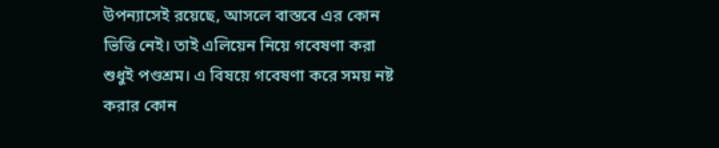উপন্যাসেই রয়েছে, আসলে বাস্তবে এর কোন ভিত্তি নেই। তাই এলিয়েন নিয়ে গবেষণা করা শুধুই পণ্ডশ্রম। এ বিষয়ে গবেষণা করে সময় নষ্ট করার কোন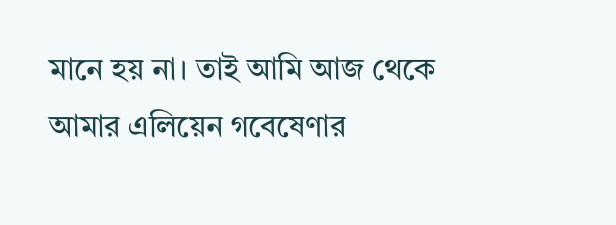মানে হয় না। তাই আমি আজ থেকে আমার এলিয়েন গবেষেণার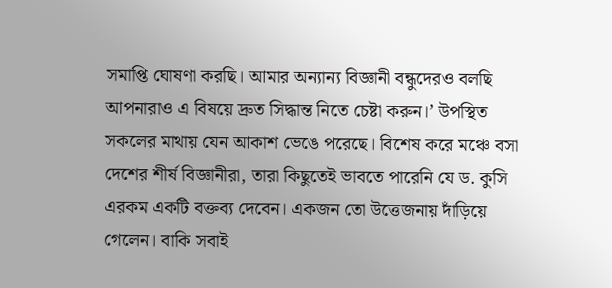সমাপ্তি ঘোষণা করছি। আমার অন্যান্য বিজ্ঞানী বন্ধুদেরও বলছি আপনারাও এ বিষয়ে দ্রুত সিদ্ধান্ত নিতে চেষ্টা করুন।’ উপস্থিত সকলের মাথায় যেন আকাশ ভেঙে পরেছে। বিশেষ করে মঞ্চে বসা দেশের শীর্ষ বিজ্ঞানীরা, তারা কিছুতেই ভাবতে পারেনি যে ড. কুসি এরকম একটি বক্তব্য দেবেন। একজন তো উত্তেজনায় দাঁড়িয়ে গেলেন। বাকি সবাই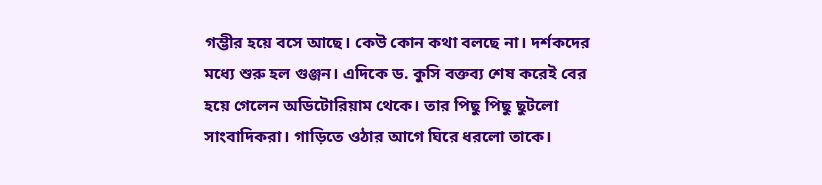গম্ভীর হয়ে বসে আছে। কেউ কোন কথা বলছে না। দর্শকদের মধ্যে শুরু হল গুঞ্জন। এদিকে ড. কুসি বক্তব্য শেষ করেই বের হয়ে গেলেন অডিটোরিয়াম থেকে। তার পিছু পিছু ছুটলো সাংবাদিকরা। গাড়িতে ওঠার আগে ঘিরে ধরলো তাকে।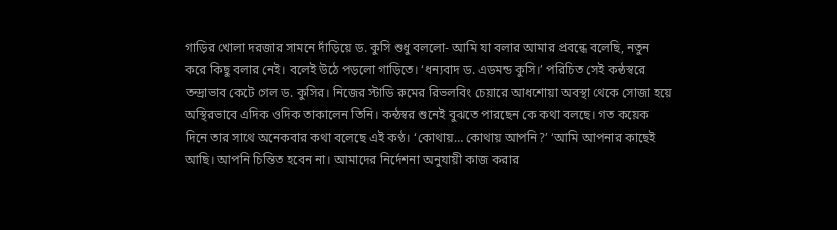গাড়ির খোলা দরজার সামনে দাঁড়িয়ে ড. কুসি শুধু বললো- আমি যা বলার আমার প্রবন্ধে বলেছি, নতুন করে কিছু বলার নেই। বলেই উঠে পড়লো গাড়িতে। ‘ধন্যবাদ ড. এডমন্ড কুসি।’ পরিচিত সেই কন্ঠস্বরে তন্দ্রাভাব কেটে গেল ড. কুসির। নিজের স্টাডি রুমের রিভলবিং চেয়ারে আধশোয়া অবস্থা থেকে সোজা হয়ে অস্থিরভাবে এদিক ওদিক তাকালেন তিনি। কন্ঠস্বর শুনেই বুঝতে পারছেন কে কথা বলছে। গত কয়েক দিনে তার সাথে অনেকবার কথা বলেছে এই কণ্ঠ। ‘কোথায়… কোথায় আপনি?’ ‘আমি আপনার কাছেই আছি। আপনি চিন্তিত হবেন না। আমাদের নির্দেশনা অনুযায়ী কাজ করার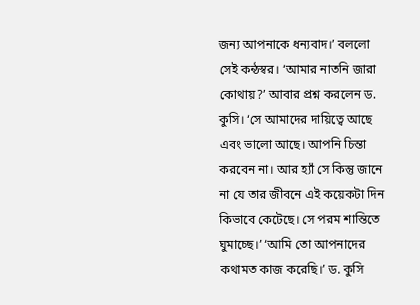জন্য আপনাকে ধন্যবাদ।’ বললো সেই কন্ঠস্বর। ‘আমার নাতনি জারা কোথায়?’ আবার প্রশ্ন করলেন ড. কুসি। ‘সে আমাদের দায়িত্বে আছে এবং ভালো আছে। আপনি চিন্তা করবেন না। আর হ্যাঁ সে কিন্তু জানে না যে তার জীবনে এই কয়েকটা দিন কিভাবে কেটেছে। সে পরম শান্তিতে ঘুমাচ্ছে।’ ‘আমি তো আপনাদের কথামত কাজ করেছি।’ ড. কুসি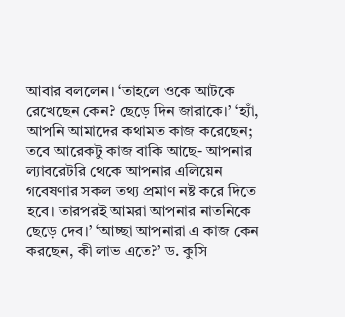আবার বললেন। ‘তাহলে ওকে আটকে রেখেছেন কেন? ছেড়ে দিন জারাকে।’ ‘হ্যাঁ, আপনি আমাদের কথামত কাজ করেছেন; তবে আরেকটু কাজ বাকি আছে- আপনার ল্যাবরেটরি থেকে আপনার এলিয়েন গবেষণার সকল তথ্য প্রমাণ নষ্ট করে দিতে হবে। তারপরই আমরা আপনার নাতনিকে ছেড়ে দেব।’ ‘আচ্ছা আপনারা এ কাজ কেন করছেন, কী লাভ এতে?’ ড. কুসি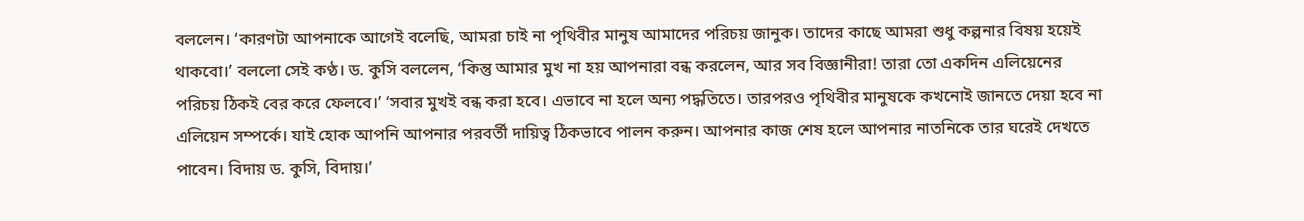বললেন। ‘কারণটা আপনাকে আগেই বলেছি, আমরা চাই না পৃথিবীর মানুষ আমাদের পরিচয় জানুক। তাদের কাছে আমরা শুধু কল্পনার বিষয় হয়েই থাকবো।’ বললো সেই কণ্ঠ। ড. কুসি বললেন, ‘কিন্তু আমার মুখ না হয় আপনারা বন্ধ করলেন, আর সব বিজ্ঞানীরা! তারা তো একদিন এলিয়েনের পরিচয় ঠিকই বের করে ফেলবে।’ ‘সবার মুখই বন্ধ করা হবে। এভাবে না হলে অন্য পদ্ধতিতে। তারপরও পৃথিবীর মানুষকে কখনোই জানতে দেয়া হবে না এলিয়েন সম্পর্কে। যাই হোক আপনি আপনার পরবর্তী দায়িত্ব ঠিকভাবে পালন করুন। আপনার কাজ শেষ হলে আপনার নাতনিকে তার ঘরেই দেখতে পাবেন। বিদায় ড. কুসি, বিদায়।’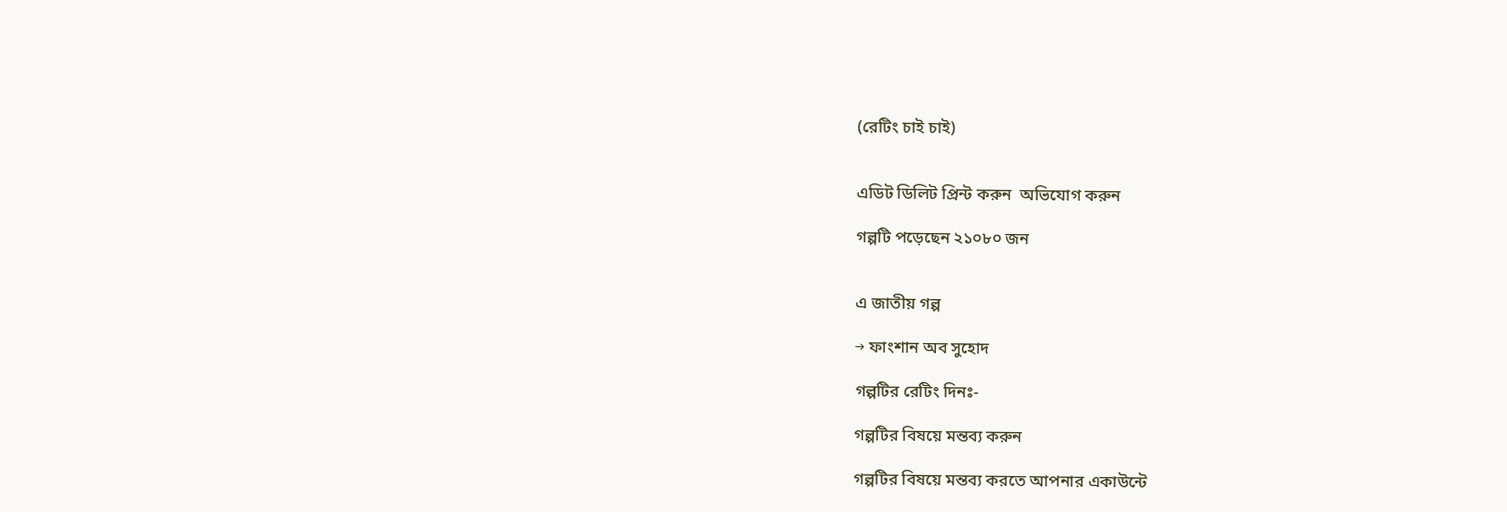(রেটিং চাই চাই)


এডিট ডিলিট প্রিন্ট করুন  অভিযোগ করুন

গল্পটি পড়েছেন ২১০৮০ জন


এ জাতীয় গল্প

→ ফাংশান অব সুহোদ

গল্পটির রেটিং দিনঃ-

গল্পটির বিষয়ে মন্তব্য করুন

গল্পটির বিষয়ে মন্তব্য করতে আপনার একাউন্টে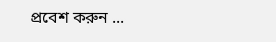প্রবেশ করুন ...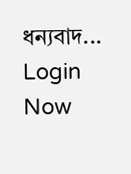ধন্যবাদ... Login Now